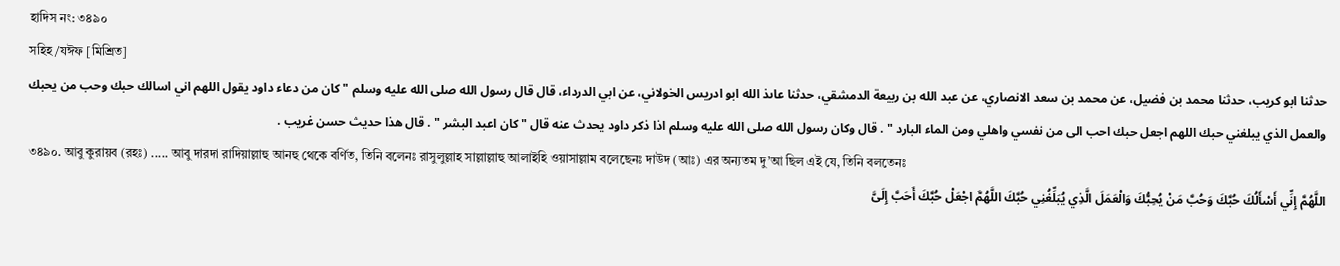হাদিস নং: ৩৪৯০
সহিহ/যঈফ [মিশ্রিত]
حدثنا ابو كريب، حدثنا محمد بن فضيل، عن محمد بن سعد الانصاري، عن عبد الله بن ربيعة الدمشقي، حدثنا عاىذ الله ابو ادريس الخولاني، عن ابي الدرداء، قال قال رسول الله صلى الله عليه وسلم " كان من دعاء داود يقول اللهم اني اسالك حبك وحب من يحبك والعمل الذي يبلغني حبك اللهم اجعل حبك احب الى من نفسي واهلي ومن الماء البارد " . قال وكان رسول الله صلى الله عليه وسلم اذا ذكر داود يحدث عنه قال " كان اعبد البشر " . قال هذا حديث حسن غريب .
৩৪৯০. আবু কুরায়ব (রহঃ) ..... আবু দারদা রাদিয়াল্লাহু আনহু থেকে বর্ণিত, তিনি বলেনঃ রাসুলুল্লাহ সাল্লাল্লাহু আলাইহি ওয়াসাল্লাম বলেছেনঃ দাউদ (আঃ) এর অন্যতম দু’আ ছিল এই যে, তিনি বলতেনঃ
اللَّهُمَّ إِنِّي أَسْأَلُكَ حُبَّكَ وَحُبَّ مَنْ يُحِبُّكَ وَالْعَمَلَ الَّذِي يُبَلِّغُنِي حُبَّكَ اللَّهُمَّ اجْعَلْ حُبَّكَ أَحَبَّ إِلَىَّ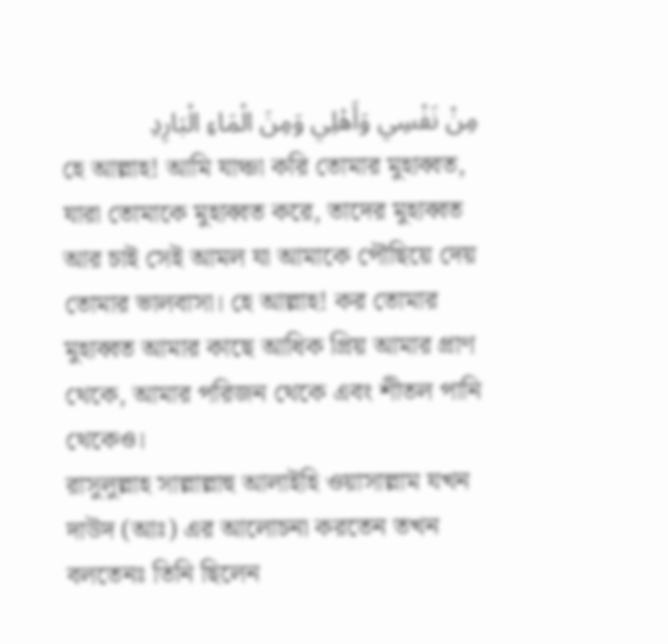مِنْ نَفْسِي وَأَهْلِي وَمِنَ الْمَاءِ الْبَارِدِ
হে আল্লাহ! আমি যাঞ্চা করি তোমার মুহাব্বত, যারা তোমাকে মুহাব্বত করে, তাদের মুহাব্বত আর চাই সেই আমল যা আমাকে পৌছিয়ে দেয় তোমার ভালবাসা। হে আল্লাহ! কর তোমার মুহাব্বত আমার কাছে আধিক প্রিয় আমার প্রাণ থেকে, আমার পরিজন থেকে এবং শীতল পানি থেকেও।
রাসুলুল্লাহ সাল্লাল্লাহু আলাইহি ওয়াসাল্লাম যখন দাউদ (আঃ) এর আলোচনা করতেন তখন বলতেনঃ তিনি ছিলেন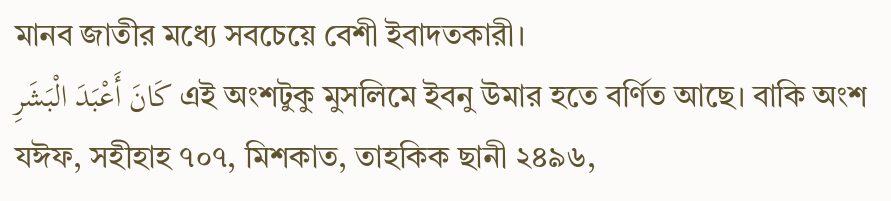মানব জাতীর মধ্যে সবচেয়ে বেশী ইবাদতকারী।
كَانَ أَعْبَدَ الْبَشَرِ এই অংশটুকু মুসলিমে ইবনু উমার হতে বর্ণিত আছে। বাকি অংশ যঈফ, সহীহাহ ৭০৭, মিশকাত, তাহকিক ছানী ২৪৯৬,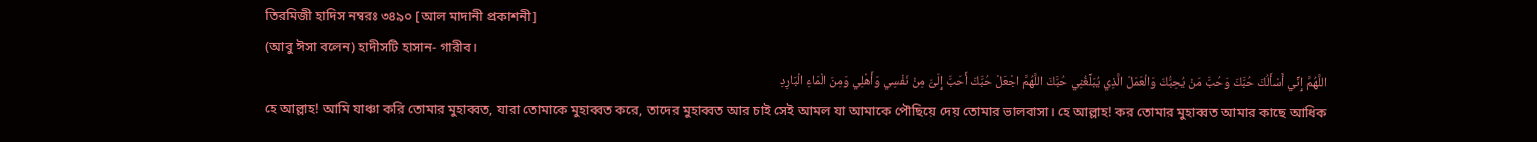তিরমিজী হাদিস নম্বরঃ ৩৪৯০ [আল মাদানী প্রকাশনী]
(আবু ঈসা বলেন) হাদীসটি হাসান- গারীব।
اللَّهُمَّ إِنِّي أَسْأَلُكَ حُبَّكَ وَحُبَّ مَنْ يُحِبُّكَ وَالْعَمَلَ الَّذِي يُبَلِّغُنِي حُبَّكَ اللَّهُمَّ اجْعَلْ حُبَّكَ أَحَبَّ إِلَىَّ مِنْ نَفْسِي وَأَهْلِي وَمِنَ الْمَاءِ الْبَارِدِ
হে আল্লাহ! আমি যাঞ্চা করি তোমার মুহাব্বত, যারা তোমাকে মুহাব্বত করে, তাদের মুহাব্বত আর চাই সেই আমল যা আমাকে পৌছিয়ে দেয় তোমার ভালবাসা। হে আল্লাহ! কর তোমার মুহাব্বত আমার কাছে আধিক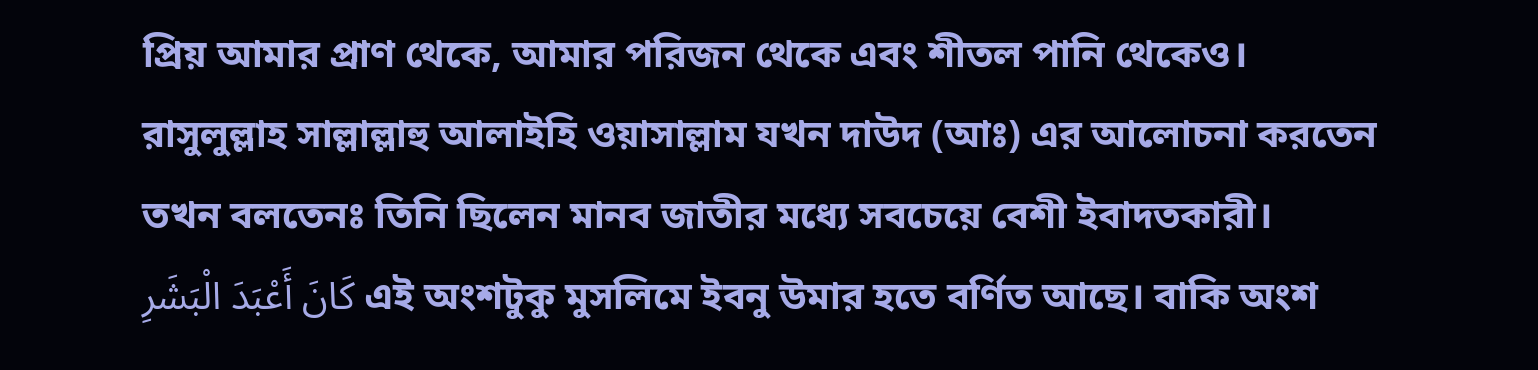প্রিয় আমার প্রাণ থেকে, আমার পরিজন থেকে এবং শীতল পানি থেকেও।
রাসুলুল্লাহ সাল্লাল্লাহু আলাইহি ওয়াসাল্লাম যখন দাউদ (আঃ) এর আলোচনা করতেন তখন বলতেনঃ তিনি ছিলেন মানব জাতীর মধ্যে সবচেয়ে বেশী ইবাদতকারী।
كَانَ أَعْبَدَ الْبَشَرِ এই অংশটুকু মুসলিমে ইবনু উমার হতে বর্ণিত আছে। বাকি অংশ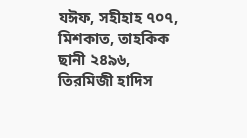যঈফ, সহীহাহ ৭০৭, মিশকাত, তাহকিক ছানী ২৪৯৬, তিরমিজী হাদিস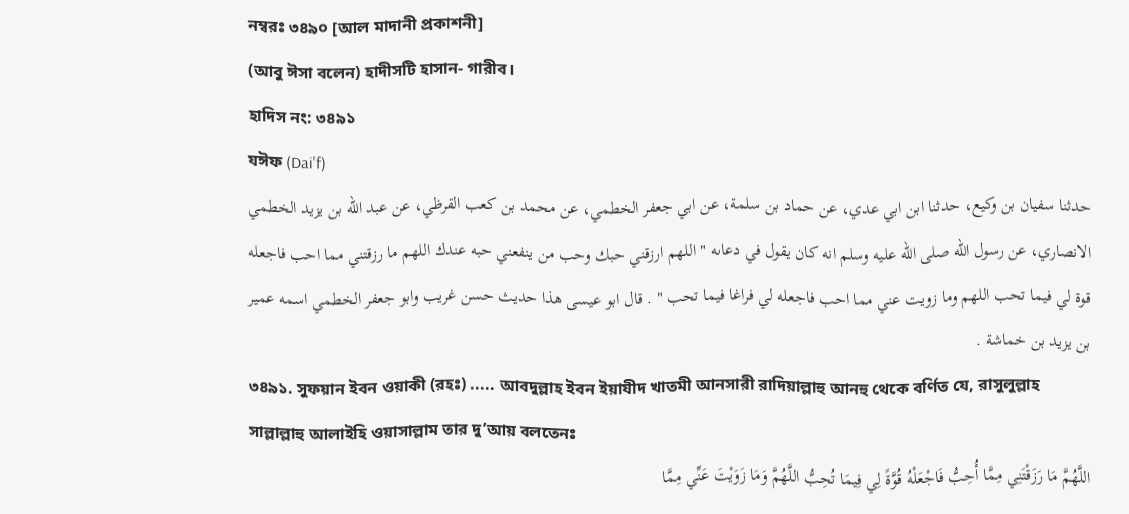নম্বরঃ ৩৪৯০ [আল মাদানী প্রকাশনী]
(আবু ঈসা বলেন) হাদীসটি হাসান- গারীব।
হাদিস নং: ৩৪৯১
যঈফ (Dai'f)
حدثنا سفيان بن وكيع، حدثنا ابن ابي عدي، عن حماد بن سلمة، عن ابي جعفر الخطمي، عن محمد بن كعب القرظي، عن عبد الله بن يزيد الخطمي الانصاري، عن رسول الله صلى الله عليه وسلم انه كان يقول في دعاىه " اللهم ارزقني حبك وحب من ينفعني حبه عندك اللهم ما رزقتني مما احب فاجعله قوة لي فيما تحب اللهم وما زويت عني مما احب فاجعله لي فراغا فيما تحب " . قال ابو عيسى هذا حديث حسن غريب وابو جعفر الخطمي اسمه عمير بن يزيد بن خماشة .
৩৪৯১. সুফয়ান ইবন ওয়াকী (রহঃ) ..... আবদুল্লাহ ইবন ইয়াযীদ খাতমী আনসারী রাদিয়াল্লাহু আনহু থেকে বর্ণিত যে, রাসুলুল্লাহ সাল্লাল্লাহু আলাইহি ওয়াসাল্লাম তার দু’আয় বলতেনঃ
اللَّهُمَّ مَا رَزَقْتَنِي مِمَّا أُحِبُّ فَاجْعَلْهُ قُوَّةً لِي فِيمَا تُحِبُّ اللَّهُمَّ وَمَا زَوَيْتَ عَنِّي مِمَّا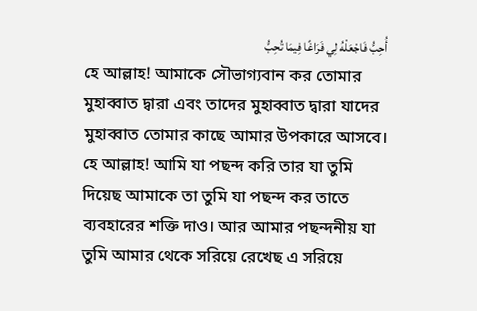أُحِبُّ فَاجْعَلْهُ لِي فَرَاغًا فِيمَا تُحِبُّ
হে আল্লাহ! আমাকে সৌভাগ্যবান কর তোমার মুহাব্বাত দ্বারা এবং তাদের মুহাব্বাত দ্বারা যাদের মুহাব্বাত তোমার কাছে আমার উপকারে আসবে। হে আল্লাহ! আমি যা পছন্দ করি তার যা তুমি দিয়েছ আমাকে তা তুমি যা পছন্দ কর তাতে ব্যবহারের শক্তি দাও। আর আমার পছন্দনীয় যা তুমি আমার থেকে সরিয়ে রেখেছ এ সরিয়ে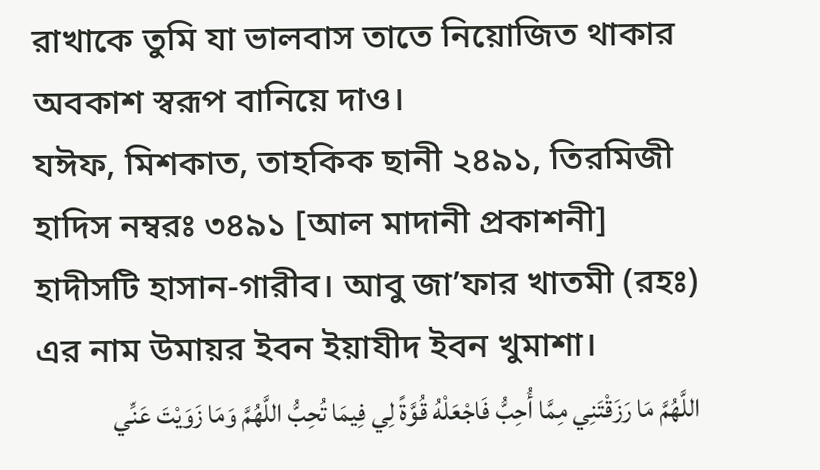রাখাকে তুমি যা ভালবাস তাতে নিয়োজিত থাকার অবকাশ স্বরূপ বানিয়ে দাও।
যঈফ, মিশকাত, তাহকিক ছানী ২৪৯১, তিরমিজী হাদিস নম্বরঃ ৩৪৯১ [আল মাদানী প্রকাশনী]
হাদীসটি হাসান-গারীব। আবু জা’ফার খাতমী (রহঃ) এর নাম উমায়র ইবন ইয়াযীদ ইবন খুমাশা।
اللَّهُمَّ مَا رَزَقْتَنِي مِمَّا أُحِبُّ فَاجْعَلْهُ قُوَّةً لِي فِيمَا تُحِبُّ اللَّهُمَّ وَمَا زَوَيْتَ عَنِّي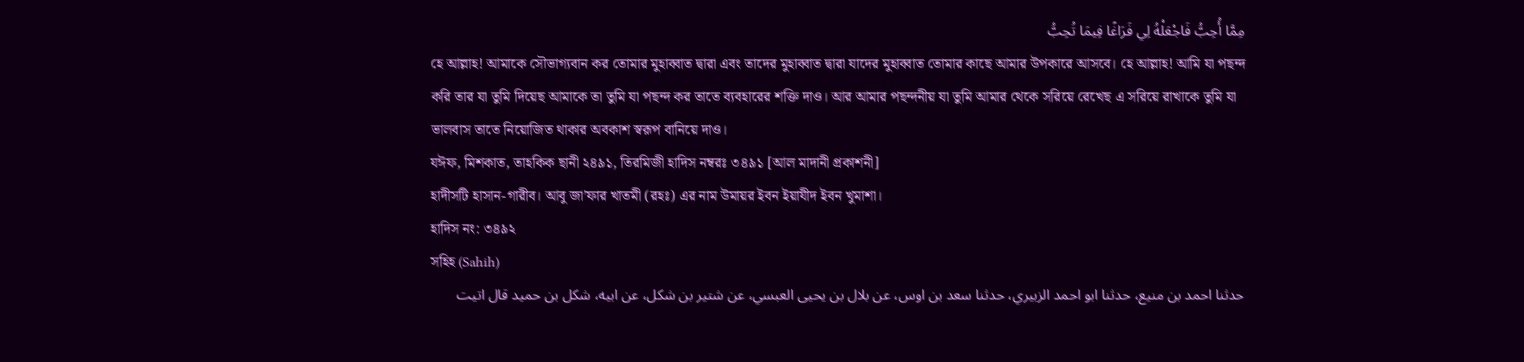مِمَّا أُحِبُّ فَاجْعَلْهُ لِي فَرَاغًا فِيمَا تُحِبُّ
হে আল্লাহ! আমাকে সৌভাগ্যবান কর তোমার মুহাব্বাত দ্বারা এবং তাদের মুহাব্বাত দ্বারা যাদের মুহাব্বাত তোমার কাছে আমার উপকারে আসবে। হে আল্লাহ! আমি যা পছন্দ করি তার যা তুমি দিয়েছ আমাকে তা তুমি যা পছন্দ কর তাতে ব্যবহারের শক্তি দাও। আর আমার পছন্দনীয় যা তুমি আমার থেকে সরিয়ে রেখেছ এ সরিয়ে রাখাকে তুমি যা ভালবাস তাতে নিয়োজিত থাকার অবকাশ স্বরূপ বানিয়ে দাও।
যঈফ, মিশকাত, তাহকিক ছানী ২৪৯১, তিরমিজী হাদিস নম্বরঃ ৩৪৯১ [আল মাদানী প্রকাশনী]
হাদীসটি হাসান-গারীব। আবু জা’ফার খাতমী (রহঃ) এর নাম উমায়র ইবন ইয়াযীদ ইবন খুমাশা।
হাদিস নং: ৩৪৯২
সহিহ (Sahih)
حدثنا احمد بن منيع، حدثنا ابو احمد الزبيري، حدثنا سعد بن اوس، عن بلال بن يحيى العبسي، عن شتير بن شكل، عن ابيه، شكل بن حميد قال اتيت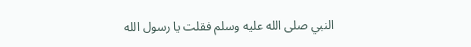النبي صلى الله عليه وسلم فقلت يا رسول الله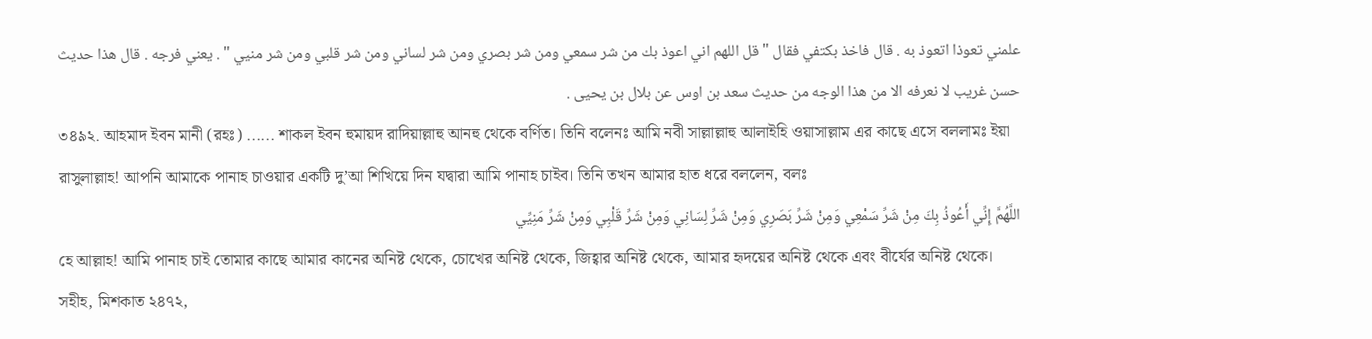علمني تعوذا اتعوذ به . قال فاخذ بكتفي فقال " قل اللهم اني اعوذ بك من شر سمعي ومن شر بصري ومن شر لساني ومن شر قلبي ومن شر منيي " . يعني فرجه . قال هذا حديث حسن غريب لا نعرفه الا من هذا الوجه من حديث سعد بن اوس عن بلال بن يحيى .
৩৪৯২. আহমাদ ইবন মানী (রহঃ) ...... শাকল ইবন হুমায়দ রাদিয়াল্লাহু আনহু থেকে বর্ণিত। তিনি বলেনঃ আমি নবী সাল্লাল্লাহু আলাইহি ওয়াসাল্লাম এর কাছে এসে বললামঃ ইয়া রাসুলাল্লাহ! আপনি আমাকে পানাহ চাওয়ার একটি দু’আ শিখিয়ে দিন যদ্বারা আমি পানাহ চাইব। তিনি তখন আমার হাত ধরে বললেন, বলঃ
اللَّهُمَّ إِنِّي أَعُوذُ بِكَ مِنْ شَرِّ سَمْعِي وَمِنْ شَرِّ بَصَرِي وَمِنْ شَرِّ لِسَانِي وَمِنْ شَرِّ قَلْبِي وَمِنْ شَرِّ مَنِيِّي
হে আল্লাহ! আমি পানাহ চাই তোমার কাছে আমার কানের অনিষ্ট থেকে, চোখের অনিষ্ট থেকে, জিহ্বার অনিষ্ট থেকে, আমার হৃদয়ের অনিষ্ট থেকে এবং বীর্যের অনিষ্ট থেকে।
সহীহ, মিশকাত ২৪৭২,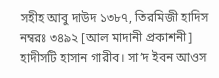সহীহ আবু দাউদ ১৩৮৭, তিরমিজী হাদিস নম্বরঃ ৩৪৯২ [আল মাদানী প্রকাশনী]
হাদীসটি হাসান গারীব। সা’দ ইবন আওস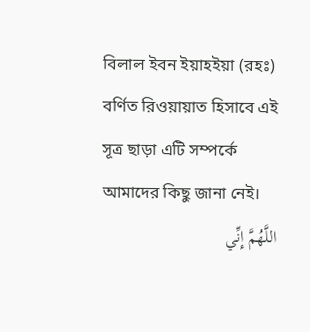বিলাল ইবন ইয়াহইয়া (রহঃ) বর্ণিত রিওয়ায়াত হিসাবে এই সূত্র ছাড়া এটি সম্পর্কে আমাদের কিছু জানা নেই।
اللَّهُمَّ إِنِّي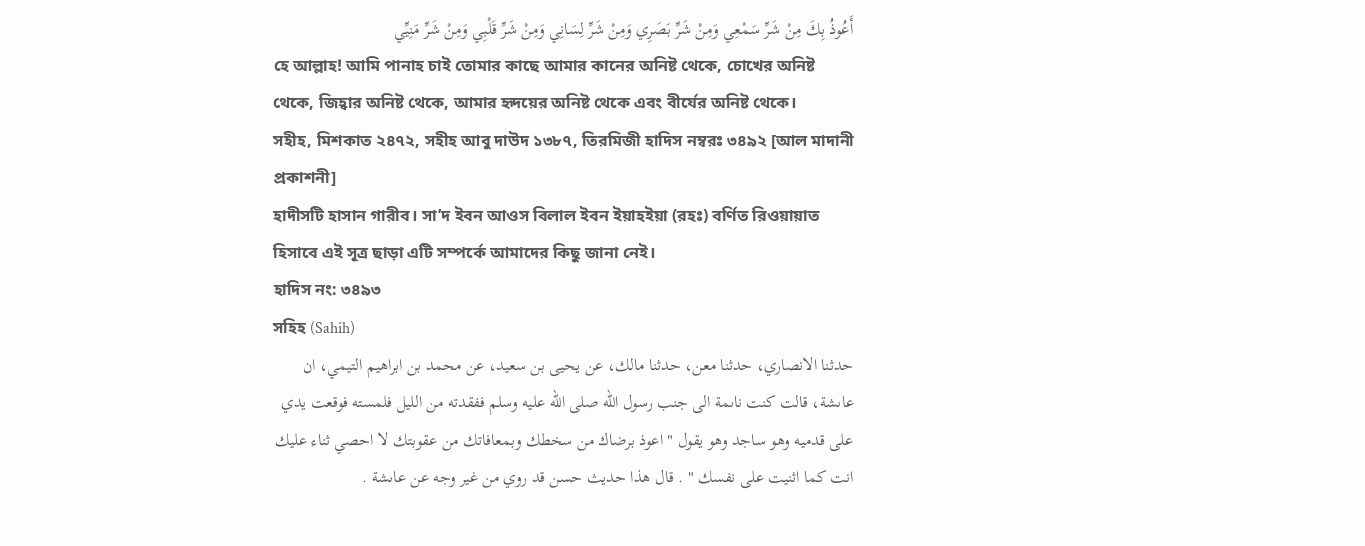أَعُوذُ بِكَ مِنْ شَرِّ سَمْعِي وَمِنْ شَرِّ بَصَرِي وَمِنْ شَرِّ لِسَانِي وَمِنْ شَرِّ قَلْبِي وَمِنْ شَرِّ مَنِيِّي
হে আল্লাহ! আমি পানাহ চাই তোমার কাছে আমার কানের অনিষ্ট থেকে, চোখের অনিষ্ট থেকে, জিহ্বার অনিষ্ট থেকে, আমার হৃদয়ের অনিষ্ট থেকে এবং বীর্যের অনিষ্ট থেকে।
সহীহ, মিশকাত ২৪৭২, সহীহ আবু দাউদ ১৩৮৭, তিরমিজী হাদিস নম্বরঃ ৩৪৯২ [আল মাদানী প্রকাশনী]
হাদীসটি হাসান গারীব। সা’দ ইবন আওস বিলাল ইবন ইয়াহইয়া (রহঃ) বর্ণিত রিওয়ায়াত হিসাবে এই সূত্র ছাড়া এটি সম্পর্কে আমাদের কিছু জানা নেই।
হাদিস নং: ৩৪৯৩
সহিহ (Sahih)
حدثنا الانصاري، حدثنا معن، حدثنا مالك، عن يحيى بن سعيد، عن محمد بن ابراهيم التيمي، ان عاىشة، قالت كنت ناىمة الى جنب رسول الله صلى الله عليه وسلم ففقدته من الليل فلمسته فوقعت يدي على قدميه وهو ساجد وهو يقول " اعوذ برضاك من سخطك وبمعافاتك من عقوبتك لا احصي ثناء عليك انت كما اثنيت على نفسك " . قال هذا حديث حسن قد روي من غير وجه عن عاىشة .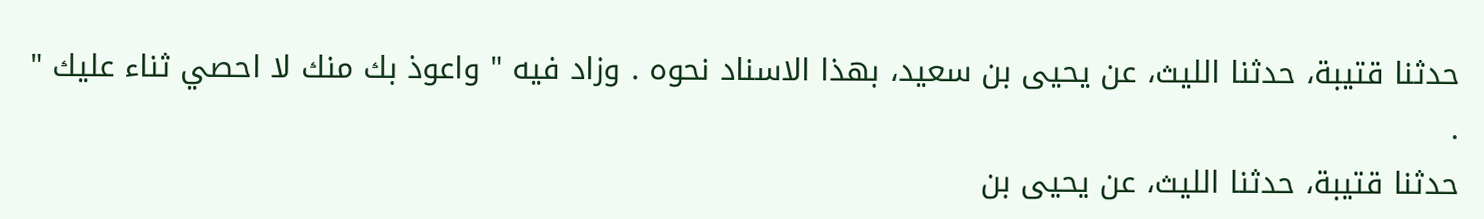حدثنا قتيبة، حدثنا الليث، عن يحيى بن سعيد، بهذا الاسناد نحوه . وزاد فيه " واعوذ بك منك لا احصي ثناء عليك " .
حدثنا قتيبة، حدثنا الليث، عن يحيى بن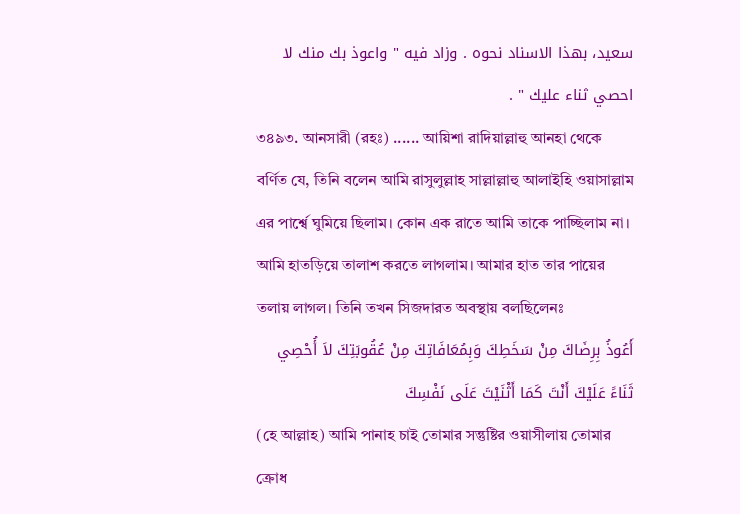سعيد، بهذا الاسناد نحوه . وزاد فيه " واعوذ بك منك لا احصي ثناء عليك " .
৩৪৯৩. আনসারী (রহঃ) ...... আয়িশা রাদিয়াল্লাহু আনহা থেকে বর্ণিত যে, তিনি বলেন আমি রাসুলুল্লাহ সাল্লাল্লাহু আলাইহি ওয়াসাল্লাম এর পার্শ্বে ঘুমিয়ে ছিলাম। কোন এক রাতে আমি তাকে পাচ্ছিলাম না। আমি হাতড়িয়ে তালাশ করতে লাগলাম। আমার হাত তার পায়ের তলায় লাগল। তিনি তখন সিজদারত অবস্থায় বলছিলেনঃ
أَعُوذُ بِرِضَاكَ مِنْ سَخَطِكَ وَبِمُعَافَاتِكَ مِنْ عُقُوبَتِكَ لاَ أُحْصِي ثَنَاءً عَلَيْكَ أَنْتَ كَمَا أَثْنَيْتَ عَلَى نَفْسِكَ
(হে আল্লাহ) আমি পানাহ চাই তোমার সন্তুষ্টির ওয়াসীলায় তোমার ক্রোধ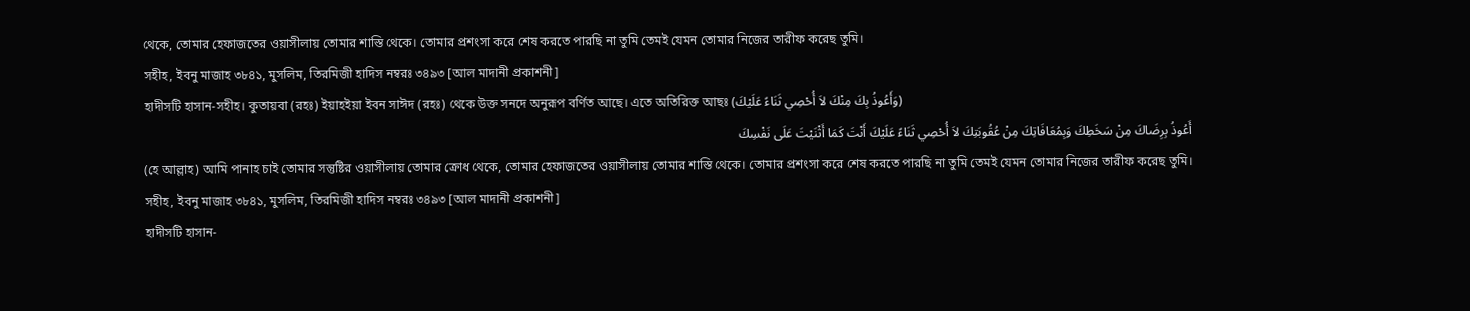থেকে, তোমার হেফাজতের ওয়াসীলায় তোমার শাস্তি থেকে। তোমার প্রশংসা করে শেষ করতে পারছি না তুমি তেমই যেমন তোমার নিজের তারীফ করেছ তুমি।
সহীহ, ইবনু মাজাহ ৩৮৪১, মুসলিম, তিরমিজী হাদিস নম্বরঃ ৩৪৯৩ [আল মাদানী প্রকাশনী]
হাদীসটি হাসান-সহীহ। কুতায়বা (রহঃ) ইয়াহইয়া ইবন সাঈদ (রহঃ) থেকে উক্ত সনদে অনুরূপ বর্ণিত আছে। এতে অতিরিক্ত আছঃ (وَأَعُوذُ بِكَ مِنْكَ لاَ أُحْصِي ثَنَاءً عَلَيْكَ)
أَعُوذُ بِرِضَاكَ مِنْ سَخَطِكَ وَبِمُعَافَاتِكَ مِنْ عُقُوبَتِكَ لاَ أُحْصِي ثَنَاءً عَلَيْكَ أَنْتَ كَمَا أَثْنَيْتَ عَلَى نَفْسِكَ
(হে আল্লাহ) আমি পানাহ চাই তোমার সন্তুষ্টির ওয়াসীলায় তোমার ক্রোধ থেকে, তোমার হেফাজতের ওয়াসীলায় তোমার শাস্তি থেকে। তোমার প্রশংসা করে শেষ করতে পারছি না তুমি তেমই যেমন তোমার নিজের তারীফ করেছ তুমি।
সহীহ, ইবনু মাজাহ ৩৮৪১, মুসলিম, তিরমিজী হাদিস নম্বরঃ ৩৪৯৩ [আল মাদানী প্রকাশনী]
হাদীসটি হাসান-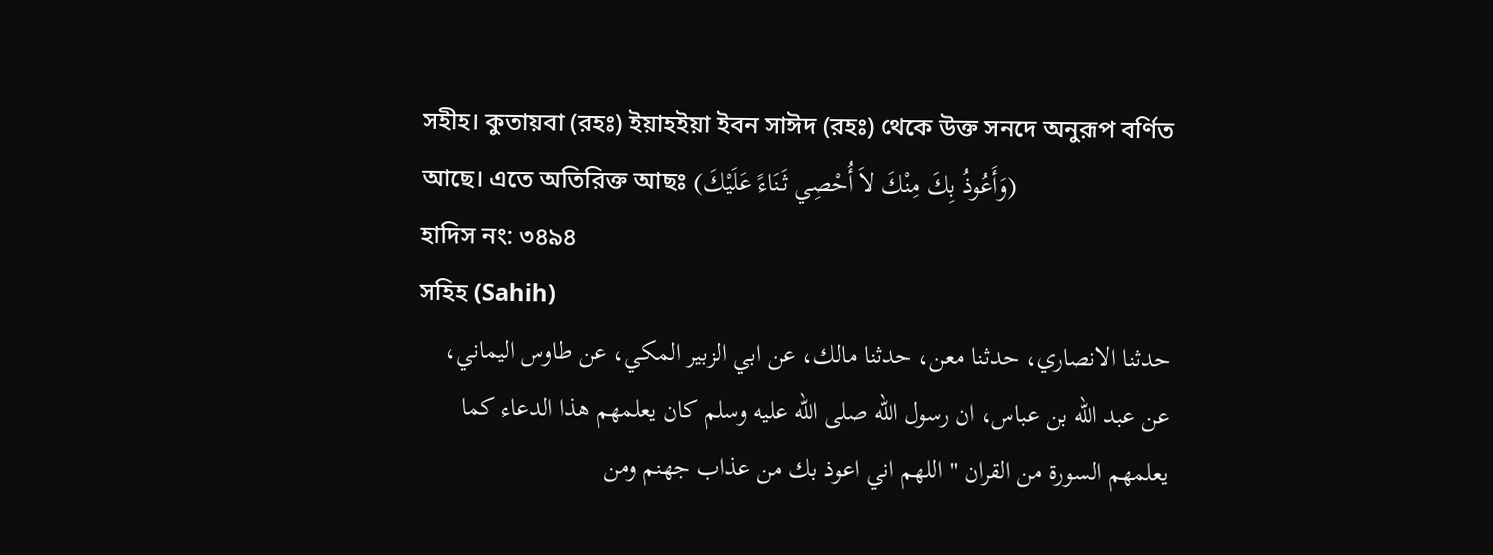সহীহ। কুতায়বা (রহঃ) ইয়াহইয়া ইবন সাঈদ (রহঃ) থেকে উক্ত সনদে অনুরূপ বর্ণিত আছে। এতে অতিরিক্ত আছঃ (وَأَعُوذُ بِكَ مِنْكَ لاَ أُحْصِي ثَنَاءً عَلَيْكَ)
হাদিস নং: ৩৪৯৪
সহিহ (Sahih)
حدثنا الانصاري، حدثنا معن، حدثنا مالك، عن ابي الزبير المكي، عن طاوس اليماني، عن عبد الله بن عباس، ان رسول الله صلى الله عليه وسلم كان يعلمهم هذا الدعاء كما يعلمهم السورة من القران " اللهم اني اعوذ بك من عذاب جهنم ومن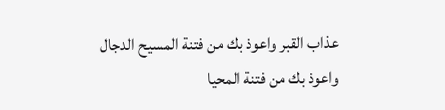عذاب القبر واعوذ بك من فتنة المسيح الدجال واعوذ بك من فتنة المحيا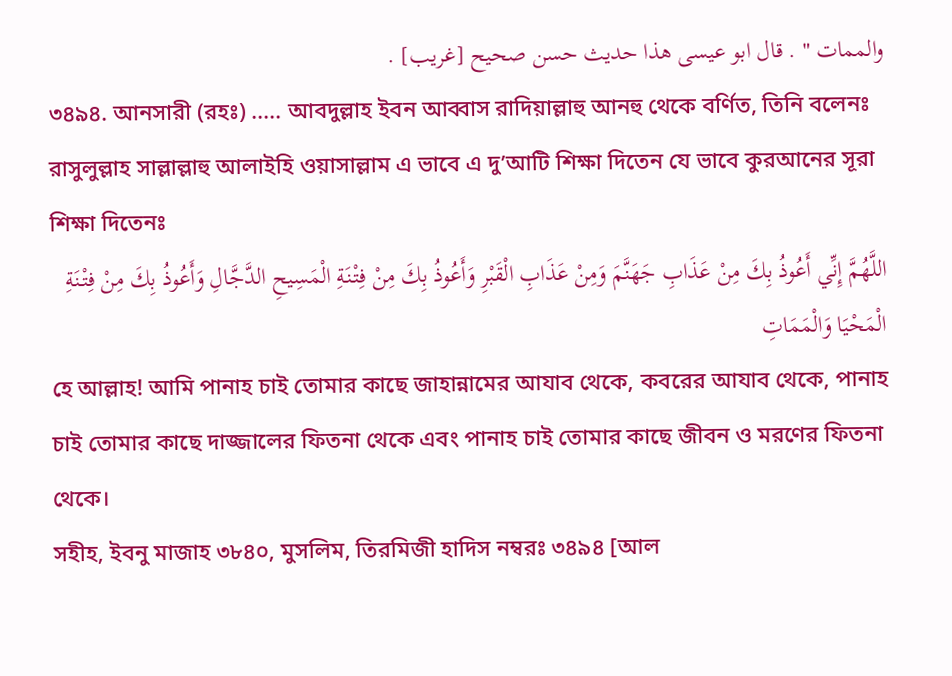والممات " . قال ابو عيسى هذا حديث حسن صحيح [غريب] .
৩৪৯৪. আনসারী (রহঃ) ..... আবদুল্লাহ ইবন আব্বাস রাদিয়াল্লাহু আনহু থেকে বর্ণিত, তিনি বলেনঃ রাসুলুল্লাহ সাল্লাল্লাহু আলাইহি ওয়াসাল্লাম এ ভাবে এ দু’আটি শিক্ষা দিতেন যে ভাবে কুরআনের সূরা শিক্ষা দিতেনঃ
اللَّهُمَّ إِنِّي أَعُوذُ بِكَ مِنْ عَذَابِ جَهَنَّمَ وَمِنْ عَذَابِ الْقَبْرِ وَأَعُوذُ بِكَ مِنْ فِتْنَةِ الْمَسِيحِ الدَّجَّالِ وَأَعُوذُ بِكَ مِنْ فِتْنَةِ الْمَحْيَا وَالْمَمَاتِ
হে আল্লাহ! আমি পানাহ চাই তোমার কাছে জাহান্নামের আযাব থেকে, কবরের আযাব থেকে, পানাহ চাই তোমার কাছে দাজ্জালের ফিতনা থেকে এবং পানাহ চাই তোমার কাছে জীবন ও মরণের ফিতনা থেকে।
সহীহ, ইবনু মাজাহ ৩৮৪০, মুসলিম, তিরমিজী হাদিস নম্বরঃ ৩৪৯৪ [আল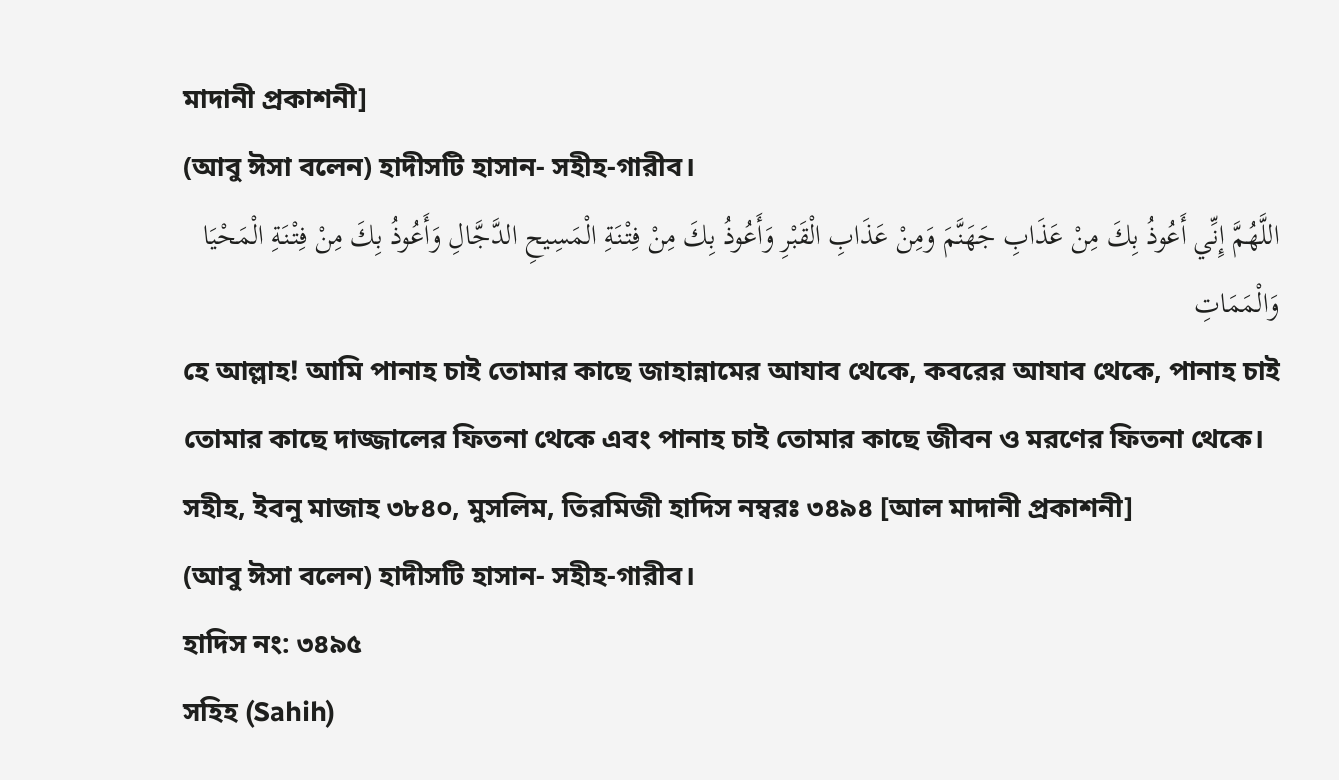মাদানী প্রকাশনী]
(আবু ঈসা বলেন) হাদীসটি হাসান- সহীহ-গারীব।
اللَّهُمَّ إِنِّي أَعُوذُ بِكَ مِنْ عَذَابِ جَهَنَّمَ وَمِنْ عَذَابِ الْقَبْرِ وَأَعُوذُ بِكَ مِنْ فِتْنَةِ الْمَسِيحِ الدَّجَّالِ وَأَعُوذُ بِكَ مِنْ فِتْنَةِ الْمَحْيَا وَالْمَمَاتِ
হে আল্লাহ! আমি পানাহ চাই তোমার কাছে জাহান্নামের আযাব থেকে, কবরের আযাব থেকে, পানাহ চাই তোমার কাছে দাজ্জালের ফিতনা থেকে এবং পানাহ চাই তোমার কাছে জীবন ও মরণের ফিতনা থেকে।
সহীহ, ইবনু মাজাহ ৩৮৪০, মুসলিম, তিরমিজী হাদিস নম্বরঃ ৩৪৯৪ [আল মাদানী প্রকাশনী]
(আবু ঈসা বলেন) হাদীসটি হাসান- সহীহ-গারীব।
হাদিস নং: ৩৪৯৫
সহিহ (Sahih)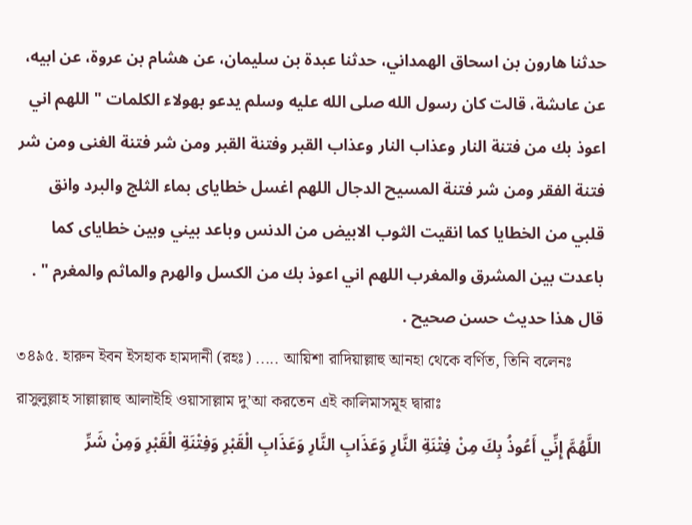حدثنا هارون بن اسحاق الهمداني، حدثنا عبدة بن سليمان، عن هشام بن عروة، عن ابيه، عن عاىشة، قالت كان رسول الله صلى الله عليه وسلم يدعو بهولاء الكلمات " اللهم اني اعوذ بك من فتنة النار وعذاب النار وعذاب القبر وفتنة القبر ومن شر فتنة الغنى ومن شر فتنة الفقر ومن شر فتنة المسيح الدجال اللهم اغسل خطاياى بماء الثلج والبرد وانق قلبي من الخطايا كما انقيت الثوب الابيض من الدنس وباعد بيني وبين خطاياى كما باعدت بين المشرق والمغرب اللهم اني اعوذ بك من الكسل والهرم والماثم والمغرم " . قال هذا حديث حسن صحيح .
৩৪৯৫. হারুন ইবন ইসহাক হামদানী (রহঃ) ..... আয়িশা রাদিয়াল্লাহু আনহা থেকে বর্ণিত, তিনি বলেনঃ রাসুলুল্লাহ সাল্লাল্লাহু আলাইহি ওয়াসাল্লাম দু’আ করতেন এই কালিমাসমূহ দ্বারাঃ
اللَّهُمَّ إِنِّي أَعُوذُ بِكَ مِنْ فِتْنَةِ النَّارِ وَعَذَابِ النَّارِ وَعَذَابِ الْقَبْرِ وَفِتْنَةِ الْقَبْرِ وَمِنْ شَرِّ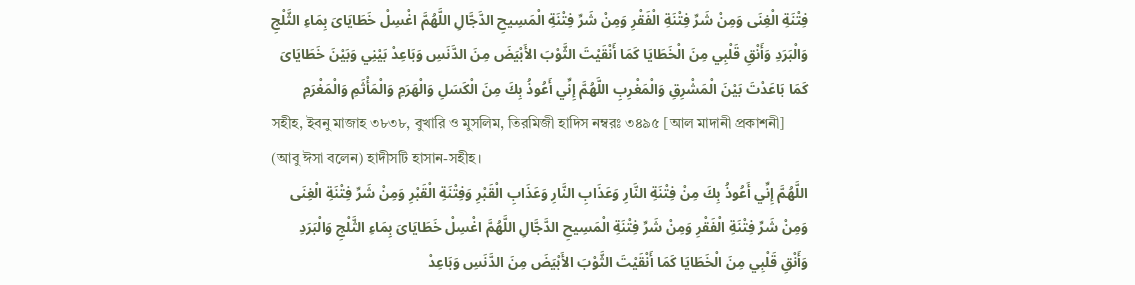فِتْنَةِ الْغِنَى وَمِنْ شَرِّ فِتْنَةِ الْفَقْرِ وَمِنْ شَرِّ فِتْنَةِ الْمَسِيحِ الدَّجَّالِ اللَّهُمَّ اغْسِلْ خَطَايَاىَ بِمَاءِ الثَّلْجِ وَالْبَرَدِ وَأَنْقِ قَلْبِي مِنَ الْخَطَايَا كَمَا أَنْقَيْتَ الثَّوْبَ الأَبْيَضَ مِنَ الدَّنَسِ وَبَاعِدْ بَيْنِي وَبَيْنَ خَطَايَاىَ كَمَا بَاعَدْتَ بَيْنَ الْمَشْرِقِ وَالْمَغْرِبِ اللَّهُمَّ إِنِّي أَعُوذُ بِكَ مِنَ الْكَسَلِ وَالْهَرَمِ وَالْمَأْثَمِ وَالْمَغْرَمِ
সহীহ, ইবনু মাজাহ ৩৮৩৮, বুখারি ও মুসলিম, তিরমিজী হাদিস নম্বরঃ ৩৪৯৫ [আল মাদানী প্রকাশনী]
(আবু ঈসা বলেন) হাদীসটি হাসান-সহীহ।
اللَّهُمَّ إِنِّي أَعُوذُ بِكَ مِنْ فِتْنَةِ النَّارِ وَعَذَابِ النَّارِ وَعَذَابِ الْقَبْرِ وَفِتْنَةِ الْقَبْرِ وَمِنْ شَرِّ فِتْنَةِ الْغِنَى وَمِنْ شَرِّ فِتْنَةِ الْفَقْرِ وَمِنْ شَرِّ فِتْنَةِ الْمَسِيحِ الدَّجَّالِ اللَّهُمَّ اغْسِلْ خَطَايَاىَ بِمَاءِ الثَّلْجِ وَالْبَرَدِ وَأَنْقِ قَلْبِي مِنَ الْخَطَايَا كَمَا أَنْقَيْتَ الثَّوْبَ الأَبْيَضَ مِنَ الدَّنَسِ وَبَاعِدْ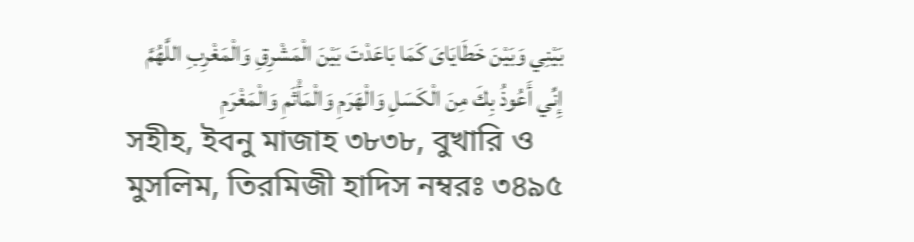بَيْنِي وَبَيْنَ خَطَايَاىَ كَمَا بَاعَدْتَ بَيْنَ الْمَشْرِقِ وَالْمَغْرِبِ اللَّهُمَّ إِنِّي أَعُوذُ بِكَ مِنَ الْكَسَلِ وَالْهَرَمِ وَالْمَأْثَمِ وَالْمَغْرَمِ
সহীহ, ইবনু মাজাহ ৩৮৩৮, বুখারি ও মুসলিম, তিরমিজী হাদিস নম্বরঃ ৩৪৯৫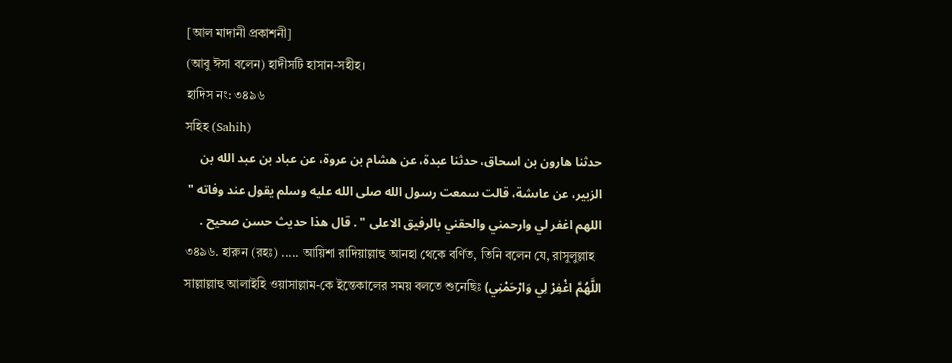[আল মাদানী প্রকাশনী]
(আবু ঈসা বলেন) হাদীসটি হাসান-সহীহ।
হাদিস নং: ৩৪৯৬
সহিহ (Sahih)
حدثنا هارون بن اسحاق، حدثنا عبدة، عن هشام بن عروة، عن عباد بن عبد الله بن الزبير، عن عاىشة، قالت سمعت رسول الله صلى الله عليه وسلم يقول عند وفاته " اللهم اغفر لي وارحمني والحقني بالرفيق الاعلى " . قال هذا حديث حسن صحيح .
৩৪৯৬. হারুন (রহঃ) ..... আয়িশা রাদিয়াল্লাহু আনহা থেকে বর্ণিত, তিনি বলেন যে, রাসুলুল্লাহ সাল্লাল্লাহু আলাইহি ওয়াসাল্লাম-কে ইন্তেকালের সময় বলতে শুনেছিঃ (اللَّهُمَّ اغْفِرْ لِي وَارْحَمْنِي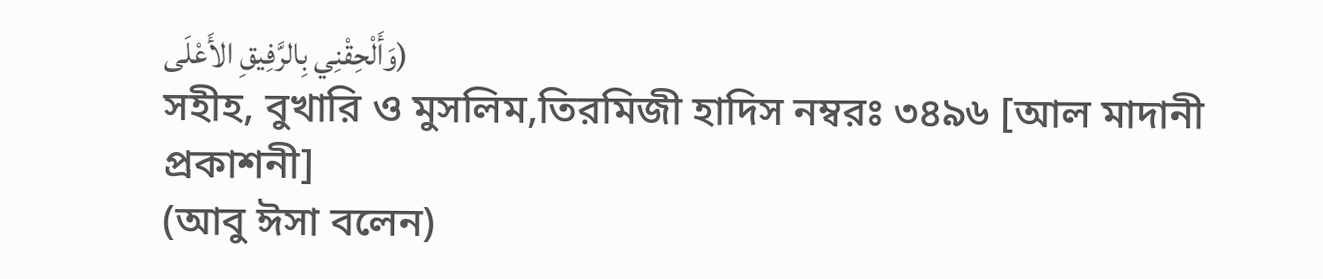وَأَلْحِقْنِي بِالرَّفِيقِ الأَعْلَى)
সহীহ, বুখারি ও মুসলিম,তিরমিজী হাদিস নম্বরঃ ৩৪৯৬ [আল মাদানী প্রকাশনী]
(আবু ঈসা বলেন)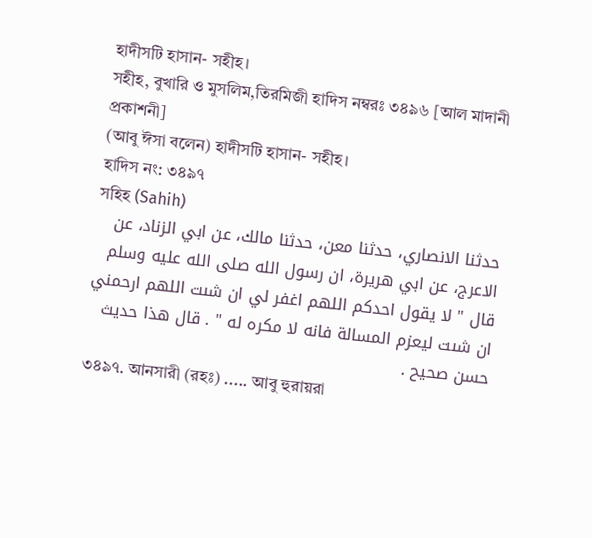হাদীসটি হাসান- সহীহ।
সহীহ, বুখারি ও মুসলিম,তিরমিজী হাদিস নম্বরঃ ৩৪৯৬ [আল মাদানী প্রকাশনী]
(আবু ঈসা বলেন) হাদীসটি হাসান- সহীহ।
হাদিস নং: ৩৪৯৭
সহিহ (Sahih)
حدثنا الانصاري، حدثنا معن، حدثنا مالك، عن ابي الزناد، عن الاعرج، عن ابي هريرة، ان رسول الله صلى الله عليه وسلم قال " لا يقول احدكم اللهم اغفر لي ان شىت اللهم ارحمني ان شىت ليعزم المسالة فانه لا مكره له " . قال هذا حديث حسن صحيح .
৩৪৯৭. আনসারী (রহঃ) ..... আবু হুরায়রা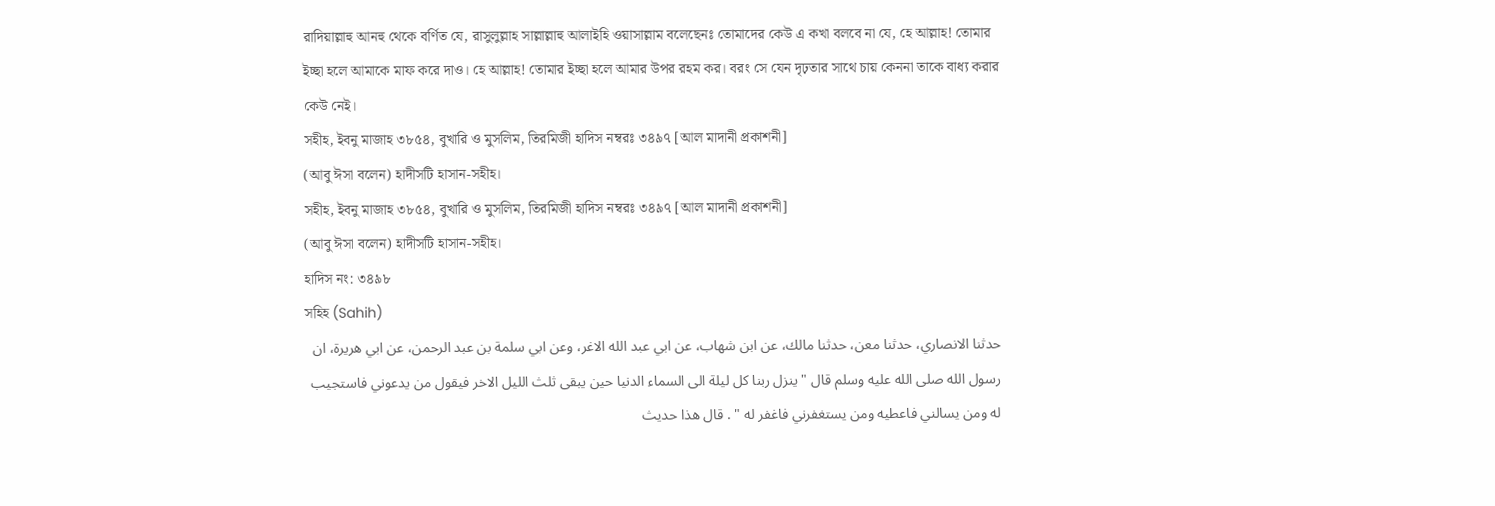রাদিয়াল্লাহু আনহু থেকে বর্ণিত যে, রাসুলুল্লাহ সাল্লাল্লাহু আলাইহি ওয়াসাল্লাম বলেছেনঃ তোমাদের কেউ এ কখা বলবে না যে, হে আল্লাহ! তোমার ইচ্ছা হলে আমাকে মাফ করে দাও। হে আল্লাহ! তোমার ইচ্ছা হলে আমার উপর রহম কর। বরং সে যেন দৃঢ়তার সাথে চায় কেননা তাকে বাধ্য করার কেউ নেই।
সহীহ, ইবনু মাজাহ ৩৮৫৪, বুখারি ও মুসলিম, তিরমিজী হাদিস নম্বরঃ ৩৪৯৭ [আল মাদানী প্রকাশনী]
(আবু ঈসা বলেন) হাদীসটি হাসান-সহীহ।
সহীহ, ইবনু মাজাহ ৩৮৫৪, বুখারি ও মুসলিম, তিরমিজী হাদিস নম্বরঃ ৩৪৯৭ [আল মাদানী প্রকাশনী]
(আবু ঈসা বলেন) হাদীসটি হাসান-সহীহ।
হাদিস নং: ৩৪৯৮
সহিহ (Sahih)
حدثنا الانصاري، حدثنا معن، حدثنا مالك، عن ابن شهاب، عن ابي عبد الله الاغر، وعن ابي سلمة بن عبد الرحمن، عن ابي هريرة، ان رسول الله صلى الله عليه وسلم قال " ينزل ربنا كل ليلة الى السماء الدنيا حين يبقى ثلث الليل الاخر فيقول من يدعوني فاستجيب له ومن يسالني فاعطيه ومن يستغفرني فاغفر له " . قال هذا حديث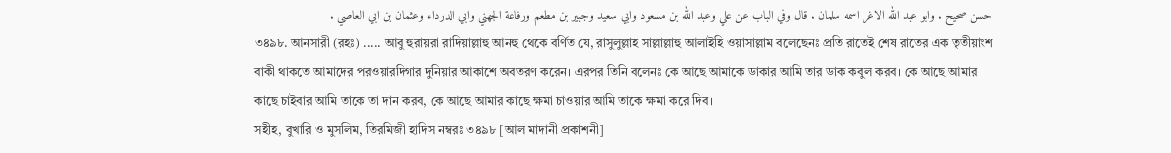حسن صحيح . وابو عبد الله الاغر اسمه سلمان . قال وفي الباب عن علي وعبد الله بن مسعود وابي سعيد وجبير بن مطعم ورفاعة الجهني وابي الدرداء وعثمان بن ابي العاصي .
৩৪৯৮. আনসারী (রহঃ) ..... আবু হুরায়রা রাদিয়াল্লাহু আনহু থেকে বর্ণিত যে, রাসুলুল্লাহ সাল্লাল্লাহু আলাইহি ওয়াসাল্লাম বলেছেনঃ প্রতি রাতেই শেষ রাতের এক তৃতীয়াংশ বাকী থাকতে আমাদের পরওয়ারদিগার দুনিয়ার আকাশে অবতরণ করেন। এরপর তিনি বলেনঃ কে আছে আমাকে ডাকার আমি তার ডাক কবুল করব। কে আছে আমার কাছে চাইবার আমি তাকে তা দান করব, কে আছে আমার কাছে ক্ষমা চাওয়ার আমি তাকে ক্ষমা করে দিব।
সহীহ, বুখারি ও মুসলিম, তিরমিজী হাদিস নম্বরঃ ৩৪৯৮ [আল মাদানী প্রকাশনী]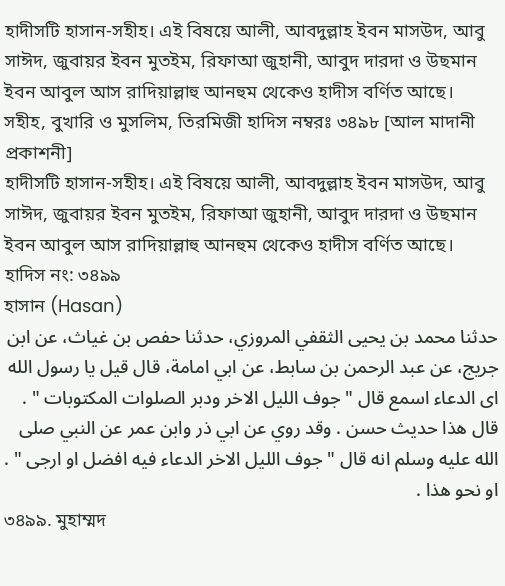হাদীসটি হাসান-সহীহ। এই বিষয়ে আলী, আবদুল্লাহ ইবন মাসউদ, আবু সাঈদ, জুবায়র ইবন মুতইম, রিফাআ জুহানী, আবুদ দারদা ও উছমান ইবন আবুল আস রাদিয়াল্লাহু আনহুম থেকেও হাদীস বর্ণিত আছে।
সহীহ, বুখারি ও মুসলিম, তিরমিজী হাদিস নম্বরঃ ৩৪৯৮ [আল মাদানী প্রকাশনী]
হাদীসটি হাসান-সহীহ। এই বিষয়ে আলী, আবদুল্লাহ ইবন মাসউদ, আবু সাঈদ, জুবায়র ইবন মুতইম, রিফাআ জুহানী, আবুদ দারদা ও উছমান ইবন আবুল আস রাদিয়াল্লাহু আনহুম থেকেও হাদীস বর্ণিত আছে।
হাদিস নং: ৩৪৯৯
হাসান (Hasan)
حدثنا محمد بن يحيى الثقفي المروزي، حدثنا حفص بن غياث، عن ابن جريج، عن عبد الرحمن بن سابط، عن ابي امامة، قال قيل يا رسول الله اى الدعاء اسمع قال " جوف الليل الاخر ودبر الصلوات المكتوبات " . قال هذا حديث حسن . وقد روي عن ابي ذر وابن عمر عن النبي صلى الله عليه وسلم انه قال " جوف الليل الاخر الدعاء فيه افضل او ارجى " . او نحو هذا .
৩৪৯৯. মুহাম্মদ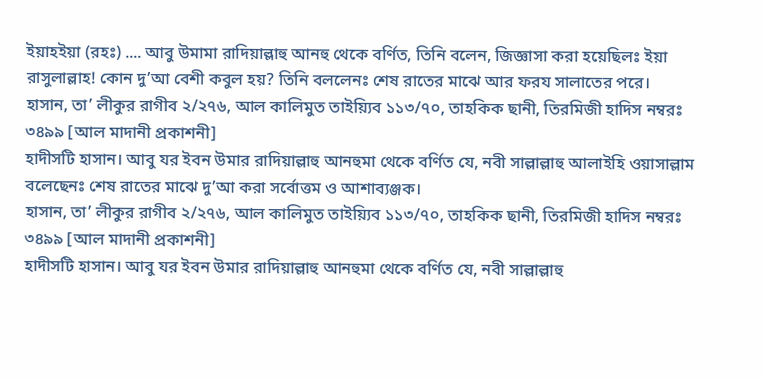ইয়াহইয়া (রহঃ) .... আবু উমামা রাদিয়াল্লাহু আনহু থেকে বর্ণিত, তিনি বলেন, জিজ্ঞাসা করা হয়েছিলঃ ইয়া রাসুলাল্লাহ! কোন দু’আ বেশী কবুল হয়? তিনি বললেনঃ শেষ রাতের মাঝে আর ফরয সালাতের পরে।
হাসান, তা’ লীকুর রাগীব ২/২৭৬, আল কালিমুত তাইয়্যিব ১১৩/৭০, তাহকিক ছানী, তিরমিজী হাদিস নম্বরঃ ৩৪৯৯ [আল মাদানী প্রকাশনী]
হাদীসটি হাসান। আবু যর ইবন উমার রাদিয়াল্লাহু আনহুমা থেকে বর্ণিত যে, নবী সাল্লাল্লাহু আলাইহি ওয়াসাল্লাম বলেছেনঃ শেষ রাতের মাঝে দু’আ করা সর্বোত্তম ও আশাব্যঞ্জক।
হাসান, তা’ লীকুর রাগীব ২/২৭৬, আল কালিমুত তাইয়্যিব ১১৩/৭০, তাহকিক ছানী, তিরমিজী হাদিস নম্বরঃ ৩৪৯৯ [আল মাদানী প্রকাশনী]
হাদীসটি হাসান। আবু যর ইবন উমার রাদিয়াল্লাহু আনহুমা থেকে বর্ণিত যে, নবী সাল্লাল্লাহু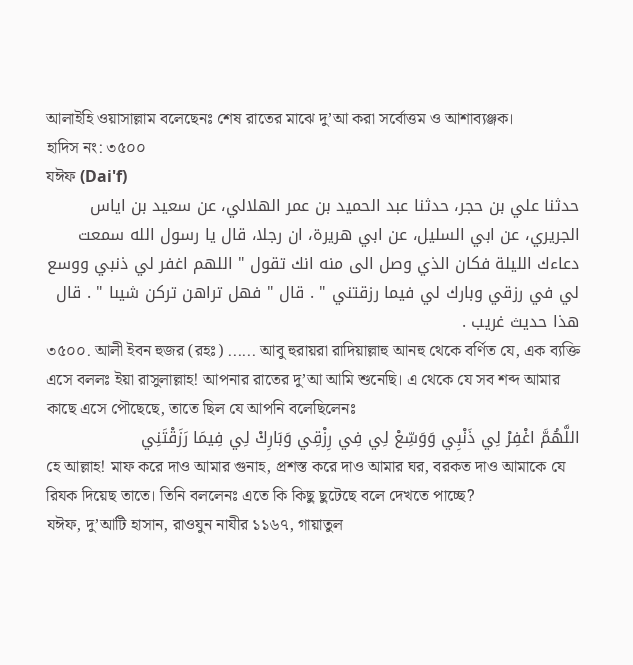আলাইহি ওয়াসাল্লাম বলেছেনঃ শেষ রাতের মাঝে দু’আ করা সর্বোত্তম ও আশাব্যঞ্জক।
হাদিস নং: ৩৫০০
যঈফ (Dai'f)
حدثنا علي بن حجر، حدثنا عبد الحميد بن عمر الهلالي، عن سعيد بن اياس الجريري، عن ابي السليل، عن ابي هريرة، ان رجلا، قال يا رسول الله سمعت دعاءك الليلة فكان الذي وصل الى منه انك تقول " اللهم اغفر لي ذنبي ووسع لي في رزقي وبارك لي فيما رزقتني " . قال " فهل تراهن تركن شيىا " . قال هذا حديث غريب .
৩৫০০. আলী ইবন হুজর (রহঃ) ...... আবু হুরায়রা রাদিয়াল্লাহু আনহু থেকে বর্ণিত যে, এক ব্যক্তি এসে বললঃ ইয়া রাসুলাল্লাহ! আপনার রাতের দু’আ আমি শুনেছি। এ থেকে যে সব শব্দ আমার কাছে এসে পৌছেছে, তাতে ছিল যে আপনি বলেছিলেনঃ
اللَّهُمَّ اغْفِرْ لِي ذَنْبِي وَوَسِّعْ لِي فِي رِزْقِي وَبَارِكْ لِي فِيمَا رَزَقْتَنِي
হে আল্লাহ! মাফ করে দাও আমার গুনাহ, প্রশস্ত করে দাও আমার ঘর, বরকত দাও আমাকে যে রিযক দিয়েছ তাতে। তিনি বললেনঃ এতে কি কিছু ছুটেছে বলে দেখতে পাচ্ছে?
যঈফ, দু’আটি হাসান, রাওযুন নাযীর ১১৬৭, গায়াতুল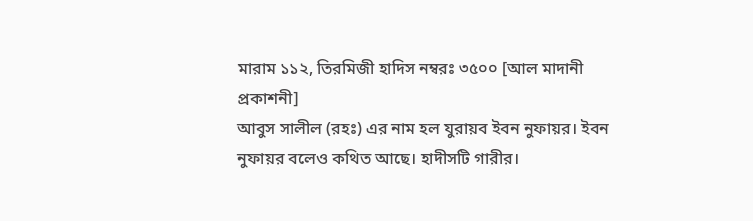মারাম ১১২, তিরমিজী হাদিস নম্বরঃ ৩৫০০ [আল মাদানী প্রকাশনী]
আবুস সালীল (রহঃ) এর নাম হল যুরায়ব ইবন নুফায়র। ইবন নুফায়র বলেও কথিত আছে। হাদীসটি গারীর।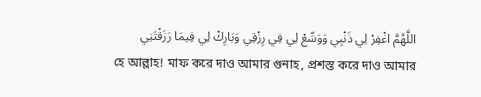اللَّهُمَّ اغْفِرْ لِي ذَنْبِي وَوَسِّعْ لِي فِي رِزْقِي وَبَارِكْ لِي فِيمَا رَزَقْتَنِي
হে আল্লাহ! মাফ করে দাও আমার গুনাহ, প্রশস্ত করে দাও আমার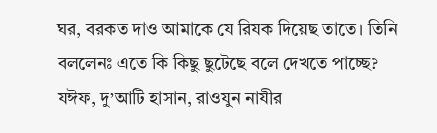ঘর, বরকত দাও আমাকে যে রিযক দিয়েছ তাতে। তিনি বললেনঃ এতে কি কিছু ছুটেছে বলে দেখতে পাচ্ছে?
যঈফ, দু’আটি হাসান, রাওযুন নাযীর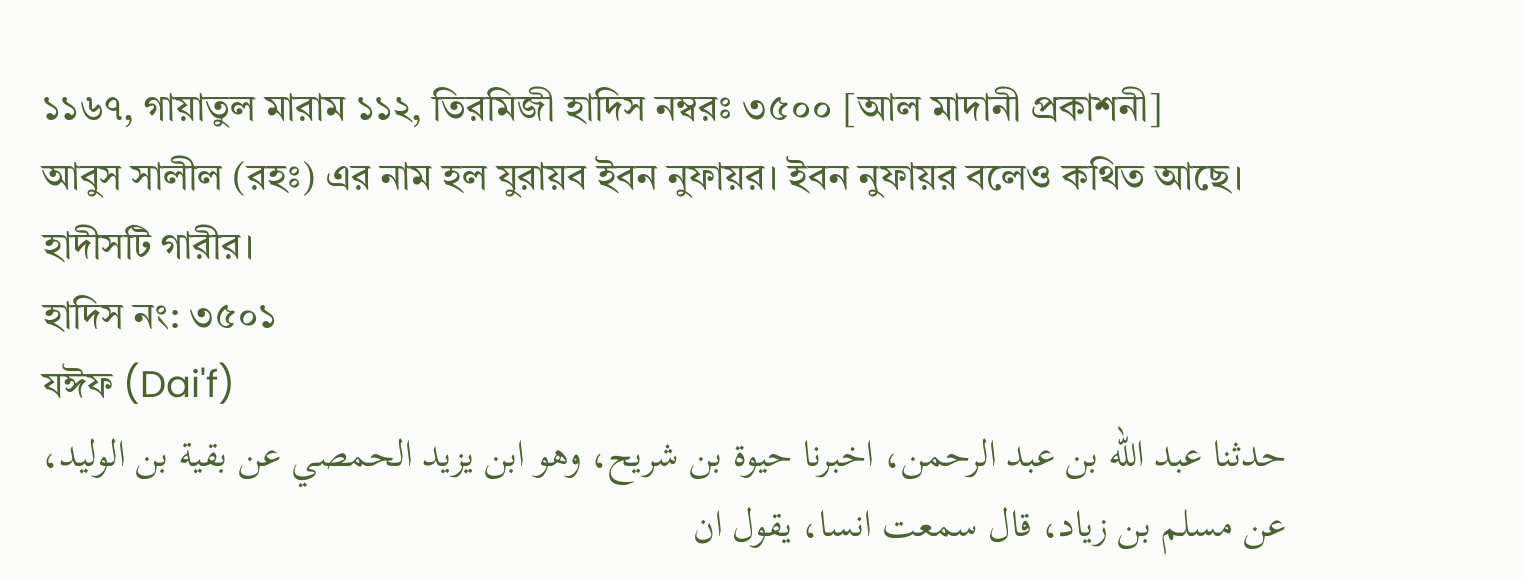১১৬৭, গায়াতুল মারাম ১১২, তিরমিজী হাদিস নম্বরঃ ৩৫০০ [আল মাদানী প্রকাশনী]
আবুস সালীল (রহঃ) এর নাম হল যুরায়ব ইবন নুফায়র। ইবন নুফায়র বলেও কথিত আছে। হাদীসটি গারীর।
হাদিস নং: ৩৫০১
যঈফ (Dai'f)
حدثنا عبد الله بن عبد الرحمن، اخبرنا حيوة بن شريح، وهو ابن يزيد الحمصي عن بقية بن الوليد، عن مسلم بن زياد، قال سمعت انسا، يقول ان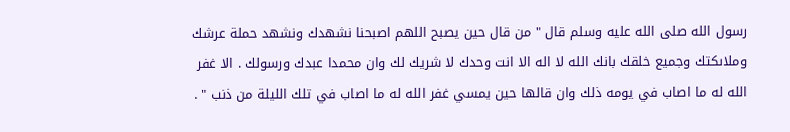رسول الله صلى الله عليه وسلم قال " من قال حين يصبح اللهم اصبحنا نشهدك ونشهد حملة عرشك وملاىكتك وجميع خلقك بانك الله لا اله الا انت وحدك لا شريك لك وان محمدا عبدك ورسولك . الا غفر الله له ما اصاب في يومه ذلك وان قالها حين يمسي غفر الله له ما اصاب في تلك الليلة من ذنب " .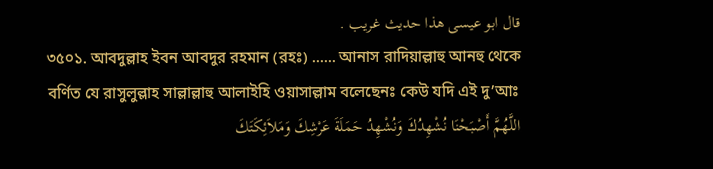قال ابو عيسى هذا حديث غريب .
৩৫০১. আবদুল্লাহ ইবন আবদুর রহমান (রহঃ) ...... আনাস রাদিয়াল্লাহু আনহু থেকে বর্ণিত যে রাসুলুল্লাহ সাল্লাল্লাহু আলাইহি ওয়াসাল্লাম বলেছেনঃ কেউ যদি এই দু’আঃ
اللَّهُمَّ أَصْبَحْنَا نُشْهِدُكَ وَنُشْهِدُ حَمَلَةَ عَرْشِكَ وَمَلاَئِكَتَكَ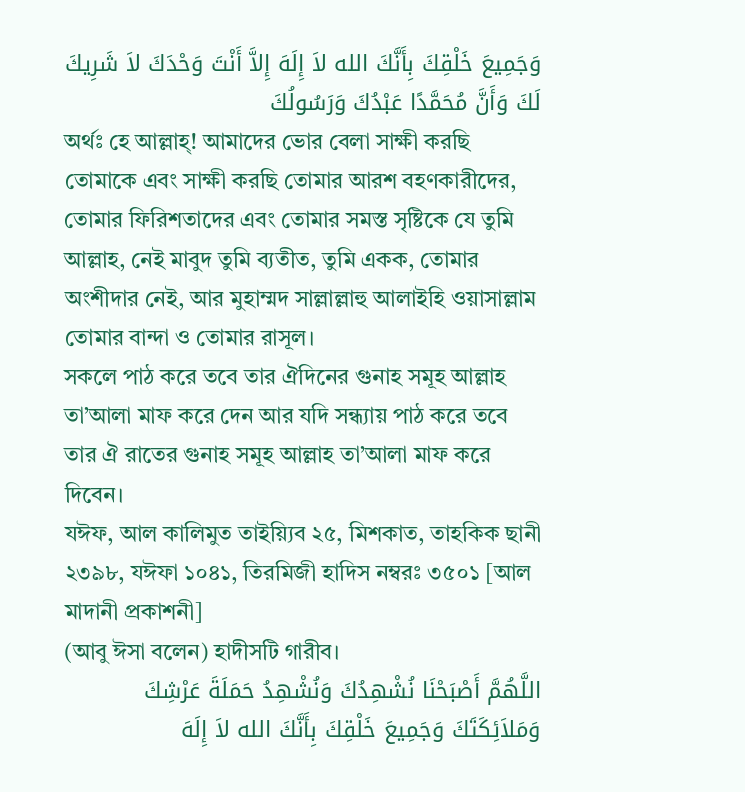وَجَمِيعَ خَلْقِكَ بِأَنَّكَ الله لاَ إِلَهَ إِلاَّ أَنْتَ وَحْدَكَ لاَ شَرِيكَ لَكَ وَأَنَّ مُحَمَّدًا عَبْدُكَ وَرَسُولُكَ
অর্থঃ হে আল্লাহ্! আমাদের ভোর বেলা সাক্ষী করছি তোমাকে এবং সাক্ষী করছি তোমার আরশ বহণকারীদের, তোমার ফিরিশতাদের এবং তোমার সমস্ত সৃষ্টিকে যে তুমি আল্লাহ, নেই মাবুদ তুমি ব্যতীত, তুমি একক, তোমার অংশীদার নেই, আর মুহাম্মদ সাল্লাল্লাহু আলাইহি ওয়াসাল্লাম তোমার বান্দা ও তোমার রাসূল।
সকলে পাঠ করে তবে তার ঐদিনের গুনাহ সমূহ আল্লাহ তা’আলা মাফ করে দেন আর যদি সন্ধ্যায় পাঠ করে তবে তার ঐ রাতের গুনাহ সমূহ আল্লাহ তা’আলা মাফ করে দিবেন।
যঈফ, আল কালিমুত তাইয়্যিব ২৫, মিশকাত, তাহকিক ছানী ২৩৯৮, যঈফা ১০৪১, তিরমিজী হাদিস নম্বরঃ ৩৫০১ [আল মাদানী প্রকাশনী]
(আবু ঈসা বলেন) হাদীসটি গারীব।
اللَّهُمَّ أَصْبَحْنَا نُشْهِدُكَ وَنُشْهِدُ حَمَلَةَ عَرْشِكَ وَمَلاَئِكَتَكَ وَجَمِيعَ خَلْقِكَ بِأَنَّكَ الله لاَ إِلَهَ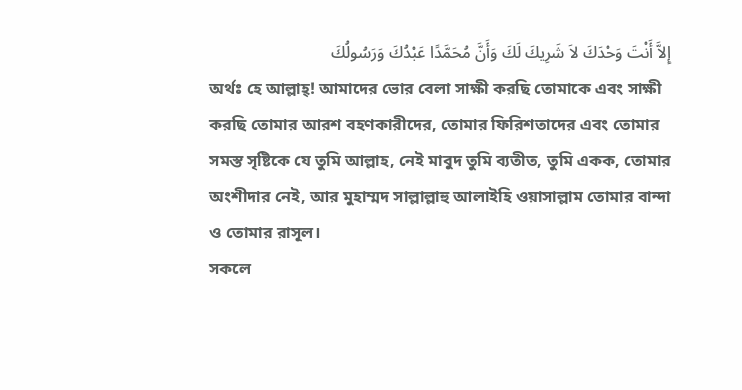إِلاَّ أَنْتَ وَحْدَكَ لاَ شَرِيكَ لَكَ وَأَنَّ مُحَمَّدًا عَبْدُكَ وَرَسُولُكَ
অর্থঃ হে আল্লাহ্! আমাদের ভোর বেলা সাক্ষী করছি তোমাকে এবং সাক্ষী করছি তোমার আরশ বহণকারীদের, তোমার ফিরিশতাদের এবং তোমার সমস্ত সৃষ্টিকে যে তুমি আল্লাহ, নেই মাবুদ তুমি ব্যতীত, তুমি একক, তোমার অংশীদার নেই, আর মুহাম্মদ সাল্লাল্লাহু আলাইহি ওয়াসাল্লাম তোমার বান্দা ও তোমার রাসূল।
সকলে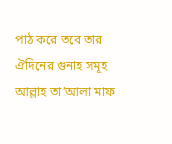পাঠ করে তবে তার ঐদিনের গুনাহ সমূহ আল্লাহ তা’আলা মাফ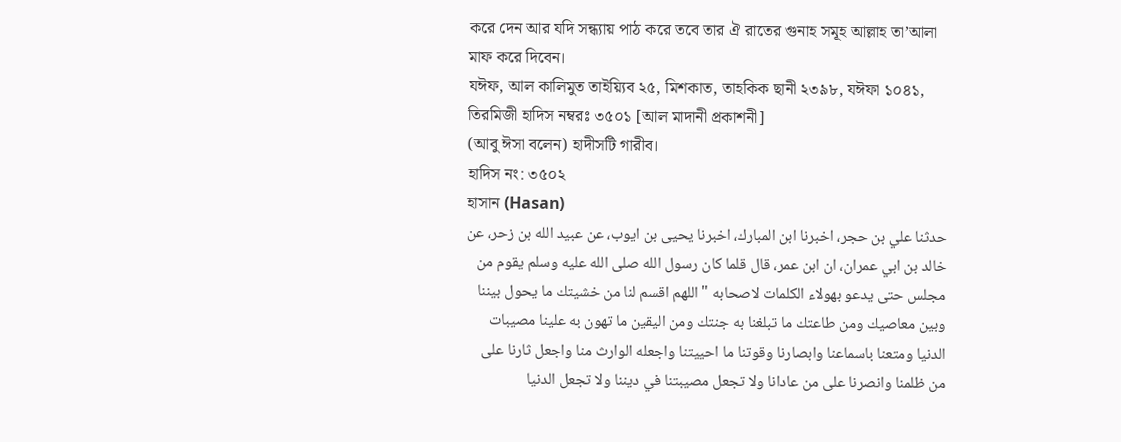করে দেন আর যদি সন্ধ্যায় পাঠ করে তবে তার ঐ রাতের গুনাহ সমূহ আল্লাহ তা’আলা মাফ করে দিবেন।
যঈফ, আল কালিমুত তাইয়্যিব ২৫, মিশকাত, তাহকিক ছানী ২৩৯৮, যঈফা ১০৪১, তিরমিজী হাদিস নম্বরঃ ৩৫০১ [আল মাদানী প্রকাশনী]
(আবু ঈসা বলেন) হাদীসটি গারীব।
হাদিস নং: ৩৫০২
হাসান (Hasan)
حدثنا علي بن حجر، اخبرنا ابن المبارك، اخبرنا يحيى بن ايوب، عن عبيد الله بن زحر، عن خالد بن ابي عمران، ان ابن عمر، قال قلما كان رسول الله صلى الله عليه وسلم يقوم من مجلس حتى يدعو بهولاء الكلمات لاصحابه " اللهم اقسم لنا من خشيتك ما يحول بيننا وبين معاصيك ومن طاعتك ما تبلغنا به جنتك ومن اليقين ما تهون به علينا مصيبات الدنيا ومتعنا باسماعنا وابصارنا وقوتنا ما احييتنا واجعله الوارث منا واجعل ثارنا على من ظلمنا وانصرنا على من عادانا ولا تجعل مصيبتنا في ديننا ولا تجعل الدنيا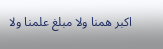اكبر همنا ولا مبلغ علمنا ولا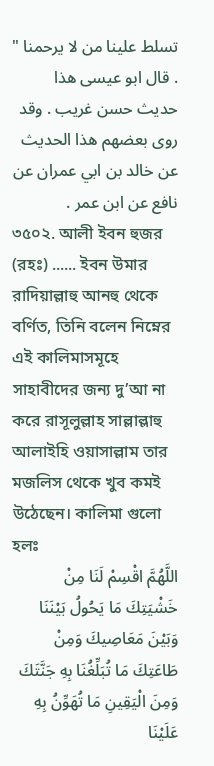تسلط علينا من لا يرحمنا " . قال ابو عيسى هذا حديث حسن غريب . وقد روى بعضهم هذا الحديث عن خالد بن ابي عمران عن نافع عن ابن عمر .
৩৫০২. আলী ইবন হুজর (রহঃ) ...... ইবন উমার রাদিয়াল্লাহু আনহু থেকে বর্ণিত, তিনি বলেন নিম্নের এই কালিমাসমূহে সাহাবীদের জন্য দু’আ না করে রাসূলুল্লাহ সাল্লাল্লাহু আলাইহি ওয়াসাল্লাম তার মজলিস থেকে খুব কমই উঠেছেন। কালিমা গুলো হলঃ
اللَّهُمَّ اقْسِمْ لَنَا مِنْ خَشْيَتِكَ مَا يَحُولُ بَيْنَنَا وَبَيْنَ مَعَاصِيكَ وَمِنْ طَاعَتِكَ مَا تُبَلِّغُنَا بِهِ جَنَّتَكَ وَمِنَ الْيَقِينِ مَا تُهَوِّنُ بِهِ عَلَيْنَا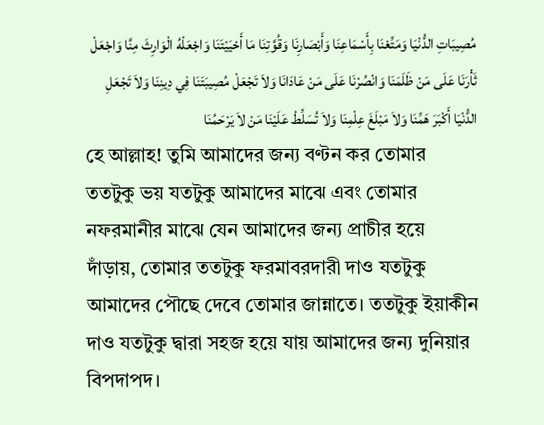مُصِيبَاتِ الدُّنْيَا وَمَتِّعْنَا بِأَسْمَاعِنَا وَأَبْصَارِنَا وَقُوَّتِنَا مَا أَحْيَيْتَنَا وَاجْعَلْهُ الْوَارِثَ مِنَّا وَاجْعَلْ ثَأْرَنَا عَلَى مَنْ ظَلَمَنَا وَانْصُرْنَا عَلَى مَنْ عَادَانَا وَلاَ تَجْعَلْ مُصِيبَتَنَا فِي دِينِنَا وَلاَ تَجْعَلِ الدُّنْيَا أَكْبَرَ هَمِّنَا وَلاَ مَبْلَغَ عِلْمِنَا وَلاَ تُسَلِّطْ عَلَيْنَا مَنْ لاَ يَرْحَمُنَا
হে আল্লাহ! তুমি আমাদের জন্য বণ্টন কর তোমার ততটুকু ভয় যতটুকু আমাদের মাঝে এবং তোমার নফরমানীর মাঝে যেন আমাদের জন্য প্রাচীর হয়ে দাঁড়ায়, তোমার ততটুকু ফরমাবরদারী দাও যতটুকু আমাদের পৌছে দেবে তোমার জান্নাতে। ততটুকু ইয়াকীন দাও যতটুকু দ্বারা সহজ হয়ে যায় আমাদের জন্য দুনিয়ার বিপদাপদ।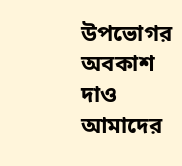উপভোগর অবকাশ দাও আমাদের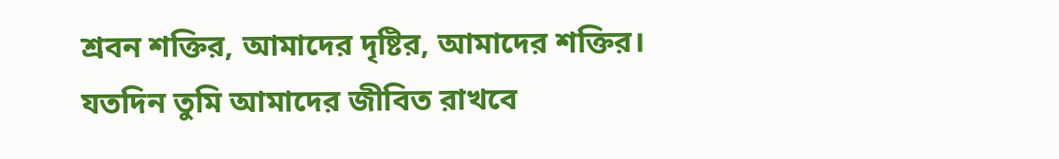শ্রবন শক্তির, আমাদের দৃষ্টির, আমাদের শক্তির। যতদিন তুমি আমাদের জীবিত রাখবে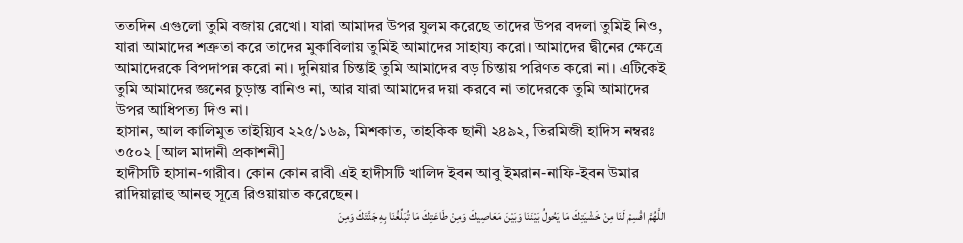ততদিন এগুলো তুমি বজায় রেখো। যারা আমাদর উপর যুলম করেছে তাদের উপর বদলা তুমিই নিও, যারা আমাদের শত্রুতা করে তাদের মুকাবিলায় তুমিই আমাদের সাহায্য করো। আমাদের দ্বীনের ক্ষেত্রে আমাদেরকে বিপদাপন্ন করো না। দুনিয়ার চিন্তাই তুমি আমাদের বড় চিন্তায় পরিণত করো না। এটিকেই তুমি আমাদের জ্ঞনের চুড়ান্ত বানিও না, আর যারা আমাদের দয়া করবে না তাদেরকে তুমি আমাদের উপর আধিপত্য দিও না।
হাসান, আল কালিমুত তাইয়্যিব ২২৫/১৬৯, মিশকাত, তাহকিক ছানী ২৪৯২, তিরমিজী হাদিস নম্বরঃ ৩৫০২ [আল মাদানী প্রকাশনী]
হাদীসটি হাসান-গারীব। কোন কোন রাবী এই হাদীসটি খালিদ ইবন আবু ইমরান-নাফি-ইবন উমার রাদিয়াল্লাহু আনহু সূত্রে রিওয়ায়াত করেছেন।
اللَّهُمَّ اقْسِمْ لَنَا مِنْ خَشْيَتِكَ مَا يَحُولُ بَيْنَنَا وَبَيْنَ مَعَاصِيكَ وَمِنْ طَاعَتِكَ مَا تُبَلِّغُنَا بِهِ جَنَّتَكَ وَمِنَ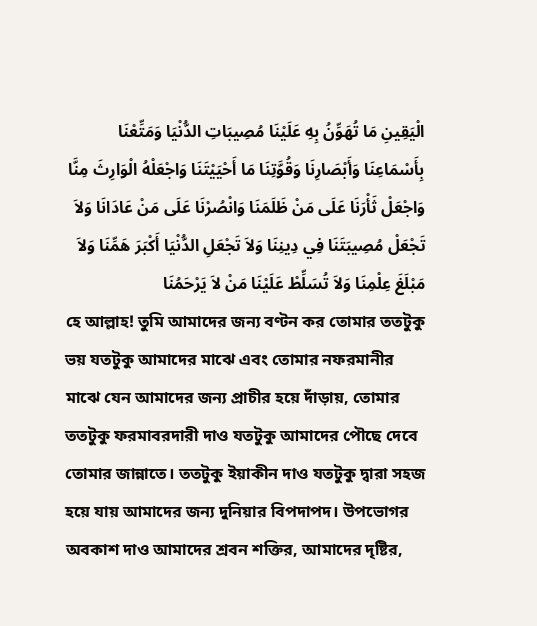الْيَقِينِ مَا تُهَوِّنُ بِهِ عَلَيْنَا مُصِيبَاتِ الدُّنْيَا وَمَتِّعْنَا بِأَسْمَاعِنَا وَأَبْصَارِنَا وَقُوَّتِنَا مَا أَحْيَيْتَنَا وَاجْعَلْهُ الْوَارِثَ مِنَّا وَاجْعَلْ ثَأْرَنَا عَلَى مَنْ ظَلَمَنَا وَانْصُرْنَا عَلَى مَنْ عَادَانَا وَلاَ تَجْعَلْ مُصِيبَتَنَا فِي دِينِنَا وَلاَ تَجْعَلِ الدُّنْيَا أَكْبَرَ هَمِّنَا وَلاَ مَبْلَغَ عِلْمِنَا وَلاَ تُسَلِّطْ عَلَيْنَا مَنْ لاَ يَرْحَمُنَا
হে আল্লাহ! তুমি আমাদের জন্য বণ্টন কর তোমার ততটুকু ভয় যতটুকু আমাদের মাঝে এবং তোমার নফরমানীর মাঝে যেন আমাদের জন্য প্রাচীর হয়ে দাঁড়ায়, তোমার ততটুকু ফরমাবরদারী দাও যতটুকু আমাদের পৌছে দেবে তোমার জান্নাতে। ততটুকু ইয়াকীন দাও যতটুকু দ্বারা সহজ হয়ে যায় আমাদের জন্য দুনিয়ার বিপদাপদ। উপভোগর অবকাশ দাও আমাদের শ্রবন শক্তির, আমাদের দৃষ্টির,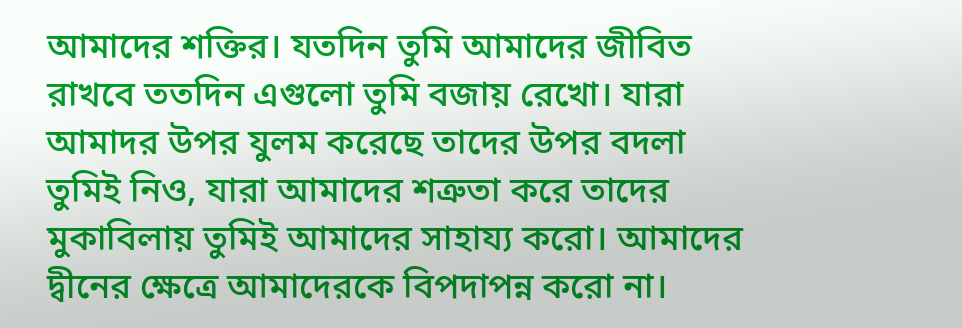আমাদের শক্তির। যতদিন তুমি আমাদের জীবিত রাখবে ততদিন এগুলো তুমি বজায় রেখো। যারা আমাদর উপর যুলম করেছে তাদের উপর বদলা তুমিই নিও, যারা আমাদের শত্রুতা করে তাদের মুকাবিলায় তুমিই আমাদের সাহায্য করো। আমাদের দ্বীনের ক্ষেত্রে আমাদেরকে বিপদাপন্ন করো না।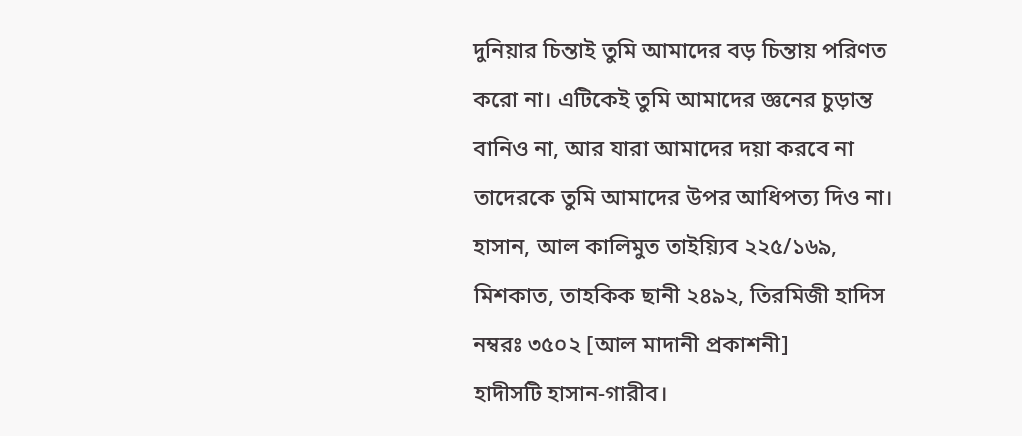দুনিয়ার চিন্তাই তুমি আমাদের বড় চিন্তায় পরিণত করো না। এটিকেই তুমি আমাদের জ্ঞনের চুড়ান্ত বানিও না, আর যারা আমাদের দয়া করবে না তাদেরকে তুমি আমাদের উপর আধিপত্য দিও না।
হাসান, আল কালিমুত তাইয়্যিব ২২৫/১৬৯, মিশকাত, তাহকিক ছানী ২৪৯২, তিরমিজী হাদিস নম্বরঃ ৩৫০২ [আল মাদানী প্রকাশনী]
হাদীসটি হাসান-গারীব।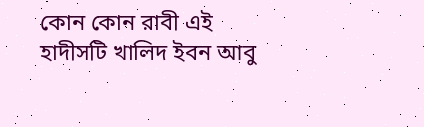কোন কোন রাবী এই হাদীসটি খালিদ ইবন আবু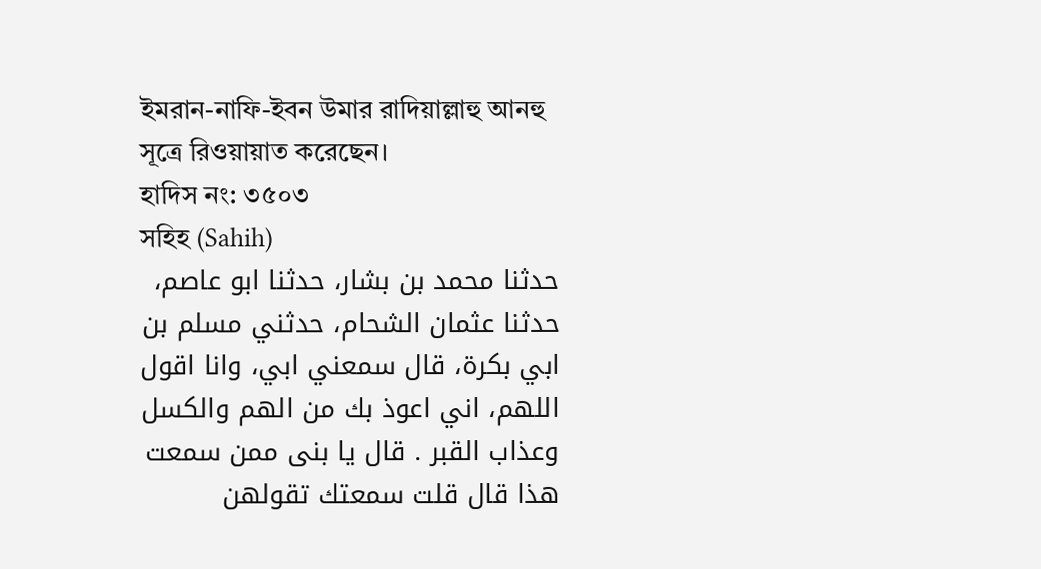ইমরান-নাফি-ইবন উমার রাদিয়াল্লাহু আনহু সূত্রে রিওয়ায়াত করেছেন।
হাদিস নং: ৩৫০৩
সহিহ (Sahih)
حدثنا محمد بن بشار، حدثنا ابو عاصم، حدثنا عثمان الشحام، حدثني مسلم بن ابي بكرة، قال سمعني ابي، وانا اقول اللهم، اني اعوذ بك من الهم والكسل وعذاب القبر . قال يا بنى ممن سمعت هذا قال قلت سمعتك تقولهن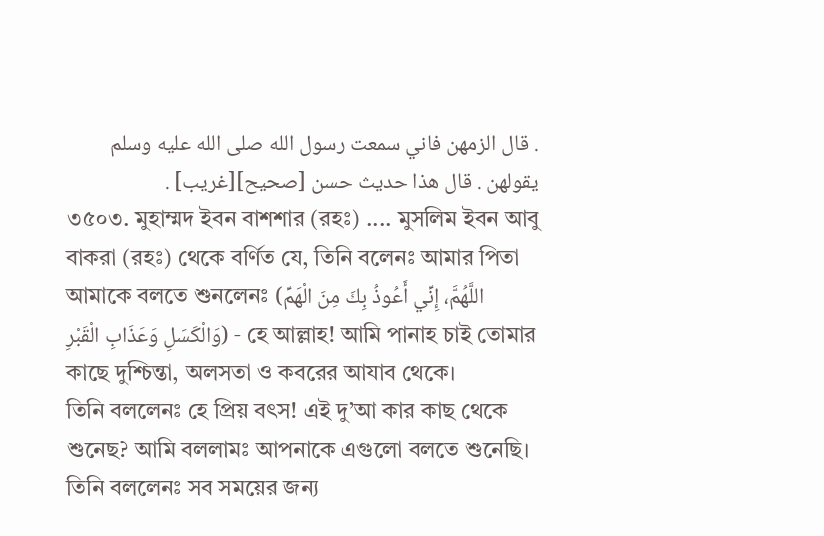. قال الزمهن فاني سمعت رسول الله صلى الله عليه وسلم يقولهن . قال هذا حديث حسن [صحيح][غريب] .
৩৫০৩. মুহাম্মদ ইবন বাশশার (রহঃ) .... মুসলিম ইবন আবু বাকরা (রহঃ) থেকে বর্ণিত যে, তিনি বলেনঃ আমার পিতা আমাকে বলতে শুনলেনঃ (اللَّهُمَّ، إِنِّي أَعُوذُ بِكَ مِنَ الْهَمِّ وَالْكَسَلِ وَعَذَابِ الْقَبْرِ) - হে আল্লাহ! আমি পানাহ চাই তোমার কাছে দুশ্চিন্তা, অলসতা ও কবরের আযাব থেকে।
তিনি বললেনঃ হে প্রিয় বৎস! এই দু’আ কার কাছ থেকে শুনেছ? আমি বললামঃ আপনাকে এগুলো বলতে শুনেছি। তিনি বললেনঃ সব সময়ের জন্য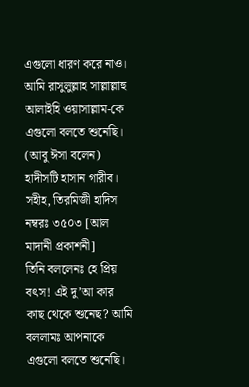এগুলো ধারণ করে নাও। আমি রাসুলুল্লাহ সাল্লাল্লাহু আলাইহি ওয়াসাল্লাম-কে এগুলো বলতে শুনেছি।
(আবু ঈসা বলেন) হাদীসটি হাসান গারীব।
সহীহ, তিরমিজী হাদিস নম্বরঃ ৩৫০৩ [আল মাদানী প্রকাশনী]
তিনি বললেনঃ হে প্রিয় বৎস! এই দু’আ কার কাছ থেকে শুনেছ? আমি বললামঃ আপনাকে এগুলো বলতে শুনেছি।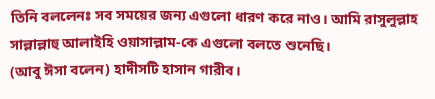তিনি বললেনঃ সব সময়ের জন্য এগুলো ধারণ করে নাও। আমি রাসুলুল্লাহ সাল্লাল্লাহু আলাইহি ওয়াসাল্লাম-কে এগুলো বলতে শুনেছি।
(আবু ঈসা বলেন) হাদীসটি হাসান গারীব।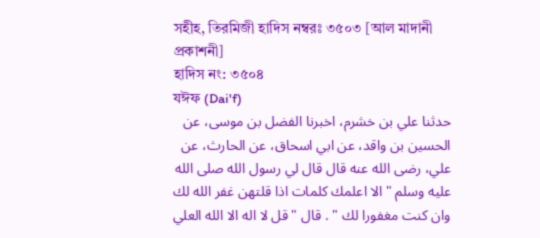সহীহ, তিরমিজী হাদিস নম্বরঃ ৩৫০৩ [আল মাদানী প্রকাশনী]
হাদিস নং: ৩৫০৪
যঈফ (Dai'f)
حدثنا علي بن خشرم، اخبرنا الفضل بن موسى، عن الحسين بن واقد، عن ابي اسحاق، عن الحارث، عن علي، رضى الله عنه قال قال لي رسول الله صلى الله عليه وسلم " الا اعلمك كلمات اذا قلتهن غفر الله لك وان كنت مغفورا لك " . قال " قل لا اله الا الله العلي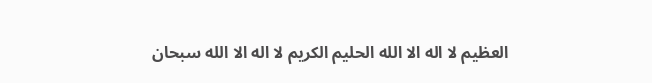العظيم لا اله الا الله الحليم الكريم لا اله الا الله سبحان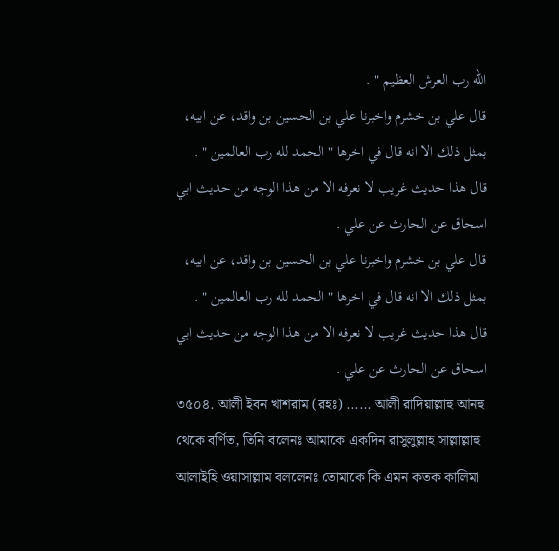الله رب العرش العظيم " .
قال علي بن خشرم واخبرنا علي بن الحسين بن واقد، عن ابيه، بمثل ذلك الا انه قال في اخرها " الحمد لله رب العالمين " . قال هذا حديث غريب لا نعرفه الا من هذا الوجه من حديث ابي اسحاق عن الحارث عن علي .
قال علي بن خشرم واخبرنا علي بن الحسين بن واقد، عن ابيه، بمثل ذلك الا انه قال في اخرها " الحمد لله رب العالمين " . قال هذا حديث غريب لا نعرفه الا من هذا الوجه من حديث ابي اسحاق عن الحارث عن علي .
৩৫০৪. আলী ইবন খাশরাম (রহঃ) ...... আলী রাদিয়াল্লাহু আনহু থেকে বর্ণিত, তিনি বলেনঃ আমাকে একদিন রাসুলুল্লাহ সাল্লাল্লাহু আলাইহি ওয়াসাল্লাম বললেনঃ তোমাকে কি এমন কতক কালিমা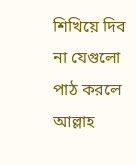শিখিয়ে দিব না যেগুলো পাঠ করলে আল্লাহ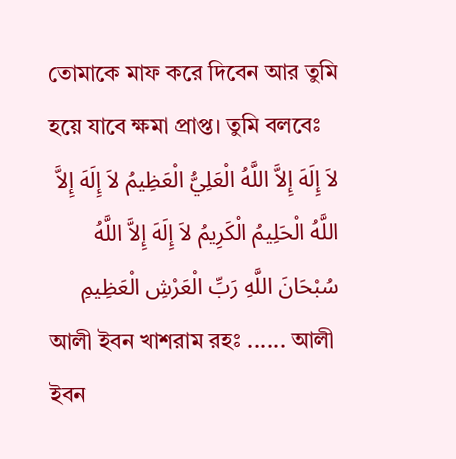তোমাকে মাফ করে দিবেন আর তুমি হয়ে যাবে ক্ষমা প্রাপ্ত। তুমি বলবেঃ
لاَ إِلَهَ إِلاَّ اللَّهُ الْعَلِيُّ الْعَظِيمُ لاَ إِلَهَ إِلاَّ اللَّهُ الْحَلِيمُ الْكَرِيمُ لاَ إِلَهَ إِلاَّ اللَّهُ سُبْحَانَ اللَّهِ رَبِّ الْعَرْشِ الْعَظِيمِ
আলী ইবন খাশরাম রহঃ ...... আলী ইবন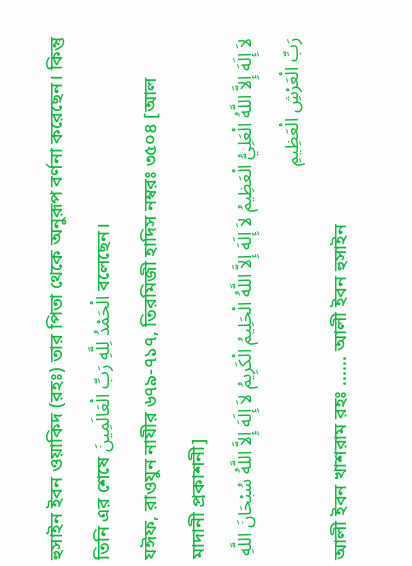হুসাইন ইবন ওয়াকিদ (রহঃ) তার পিতা থেকে অনুরূপ বর্ণনা করেছেন। কিন্তু তিনি এর শেষে الْحَمْدُ لِلَّهِ رَبِّ الْعَالَمِينَ বলেছেন।
যঈফ, রাওযুন নাযীর ৬৭৯-৭১৭, তিরমিজী হাদিস নম্বরঃ ৩৫০৪ [আল মাদানী প্রকাশনী]
لاَ إِلَهَ إِلاَّ اللَّهُ الْعَلِيُّ الْعَظِيمُ لاَ إِلَهَ إِلاَّ اللَّهُ الْحَلِيمُ الْكَرِيمُ لاَ إِلَهَ إِلاَّ اللَّهُ سُبْحَانَ اللَّهِ رَبِّ الْعَرْشِ الْعَظِيمِ
আলী ইবন খাশরাম রহঃ ...... আলী ইবন হুসাইন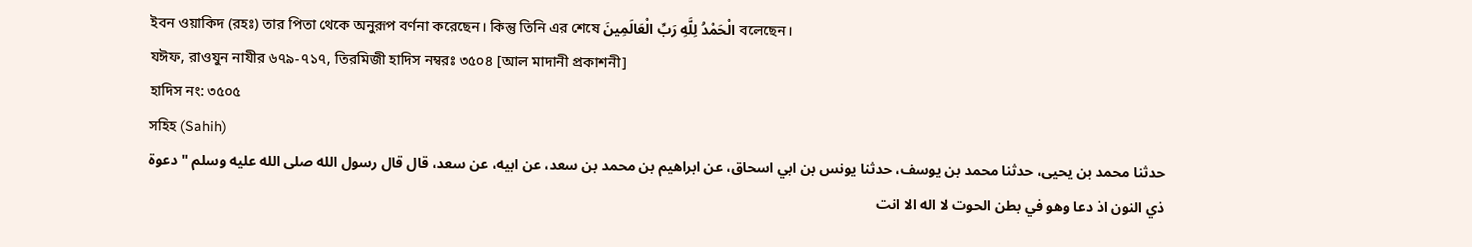ইবন ওয়াকিদ (রহঃ) তার পিতা থেকে অনুরূপ বর্ণনা করেছেন। কিন্তু তিনি এর শেষে الْحَمْدُ لِلَّهِ رَبِّ الْعَالَمِينَ বলেছেন।
যঈফ, রাওযুন নাযীর ৬৭৯-৭১৭, তিরমিজী হাদিস নম্বরঃ ৩৫০৪ [আল মাদানী প্রকাশনী]
হাদিস নং: ৩৫০৫
সহিহ (Sahih)
حدثنا محمد بن يحيى، حدثنا محمد بن يوسف، حدثنا يونس بن ابي اسحاق، عن ابراهيم بن محمد بن سعد، عن ابيه، عن سعد، قال قال رسول الله صلى الله عليه وسلم " دعوة ذي النون اذ دعا وهو في بطن الحوت لا اله الا انت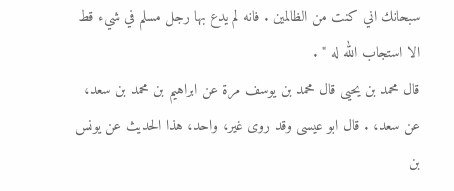سبحانك اني كنت من الظالمين . فانه لم يدع بها رجل مسلم في شيء قط الا استجاب الله له " .
قال محمد بن يحيى قال محمد بن يوسف مرة عن ابراهيم بن محمد بن سعد، عن سعد، . قال ابو عيسى وقد روى غير، واحد، هذا الحديث عن يونس بن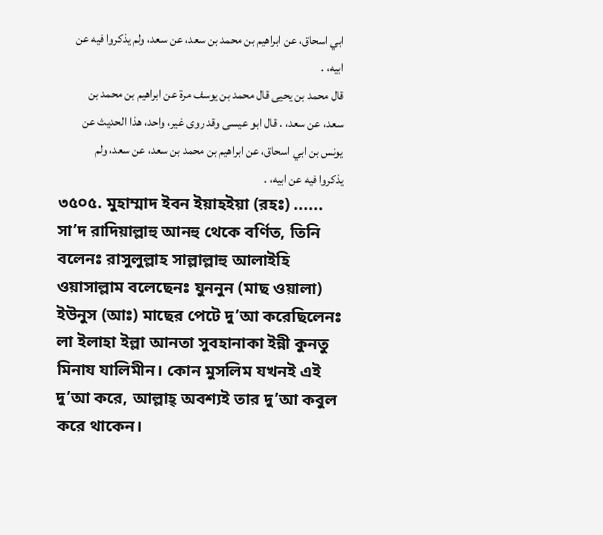ابي اسحاق، عن ابراهيم بن محمد بن سعد، عن سعد، ولم يذكروا فيه عن ابيه، .
قال محمد بن يحيى قال محمد بن يوسف مرة عن ابراهيم بن محمد بن سعد، عن سعد، . قال ابو عيسى وقد روى غير، واحد، هذا الحديث عن يونس بن ابي اسحاق، عن ابراهيم بن محمد بن سعد، عن سعد، ولم يذكروا فيه عن ابيه، .
৩৫০৫. মুহাম্মাদ ইবন ইয়াহইয়া (রহঃ) ...... সা’দ রাদিয়াল্লাহু আনহু থেকে বর্ণিত, তিনি বলেনঃ রাসুলুল্লাহ সাল্লাল্লাহু আলাইহি ওয়াসাল্লাম বলেছেনঃ যুননুন (মাছ ওয়ালা) ইউনুস (আঃ) মাছের পেটে দু’আ করেছিলেনঃ লা ইলাহা ইল্লা আনতা সুবহানাকা ইন্নী কুনতু মিনায যালিমীন। কোন মুসলিম যখনই এই দু’আ করে, আল্লাহ্ অবশ্যই তার দু’আ কবুল করে থাকেন।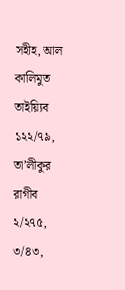সহীহ, আল কালিমুত তাইয়্যিব ১২২/৭৯, তা’লীকুর রাগীব ২/২৭৫, ৩/৪৩,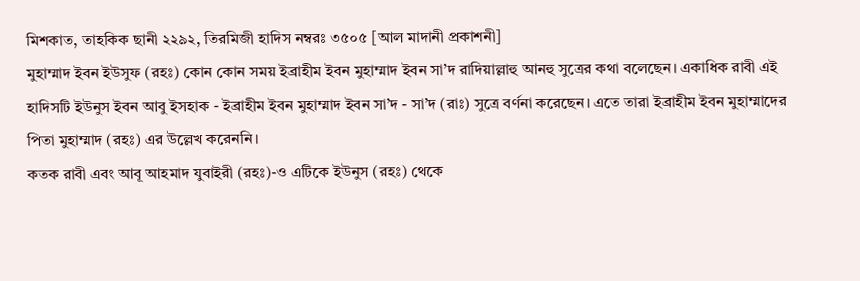মিশকাত, তাহকিক ছানী ২২৯২, তিরমিজী হাদিস নম্বরঃ ৩৫০৫ [আল মাদানী প্রকাশনী]
মুহাম্মাদ ইবন ইউসুফ (রহঃ) কোন কোন সময় ইব্রাহীম ইবন মুহাম্মাদ ইবন সা’দ রাদিয়াল্লাহু আনহু সুত্রের কথা বলেছেন। একাধিক রাবী এই হাদিসটি ইউনুস ইবন আবু ইসহাক - ইব্রাহীম ইবন মুহাম্মাদ ইবন সা’দ - সা’দ (রাঃ) সুত্রে বর্ণনা করেছেন। এতে তারা ইব্রাহীম ইবন মুহাম্মাদের পিতা মুহাম্মাদ (রহঃ) এর উল্লেখ করেননি।
কতক রাবী এবং আবূ আহমাদ যুবাইরী (রহঃ)-ও এটিকে ইউনুস (রহঃ) থেকে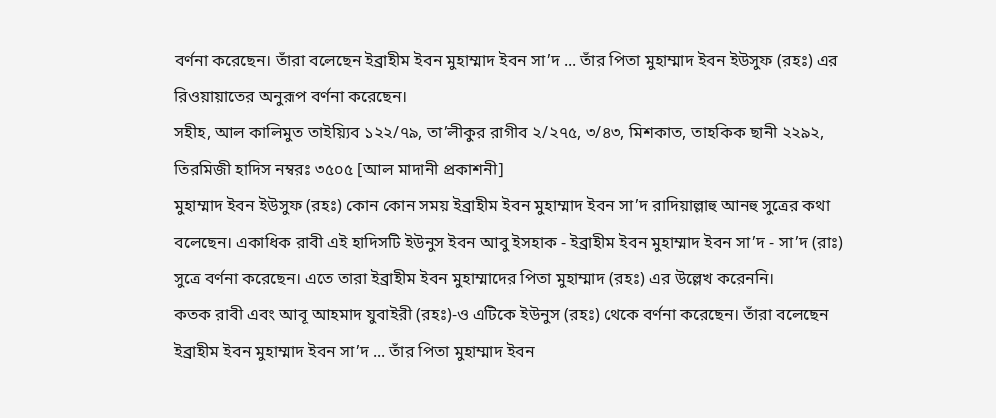বর্ণনা করেছেন। তাঁরা বলেছেন ইব্রাহীম ইবন মুহাম্মাদ ইবন সা’দ ... তাঁর পিতা মুহাম্মাদ ইবন ইউসুফ (রহঃ) এর রিওয়ায়াতের অনুরূপ বর্ণনা করেছেন।
সহীহ, আল কালিমুত তাইয়্যিব ১২২/৭৯, তা’লীকুর রাগীব ২/২৭৫, ৩/৪৩, মিশকাত, তাহকিক ছানী ২২৯২, তিরমিজী হাদিস নম্বরঃ ৩৫০৫ [আল মাদানী প্রকাশনী]
মুহাম্মাদ ইবন ইউসুফ (রহঃ) কোন কোন সময় ইব্রাহীম ইবন মুহাম্মাদ ইবন সা’দ রাদিয়াল্লাহু আনহু সুত্রের কথা বলেছেন। একাধিক রাবী এই হাদিসটি ইউনুস ইবন আবু ইসহাক - ইব্রাহীম ইবন মুহাম্মাদ ইবন সা’দ - সা’দ (রাঃ) সুত্রে বর্ণনা করেছেন। এতে তারা ইব্রাহীম ইবন মুহাম্মাদের পিতা মুহাম্মাদ (রহঃ) এর উল্লেখ করেননি।
কতক রাবী এবং আবূ আহমাদ যুবাইরী (রহঃ)-ও এটিকে ইউনুস (রহঃ) থেকে বর্ণনা করেছেন। তাঁরা বলেছেন ইব্রাহীম ইবন মুহাম্মাদ ইবন সা’দ ... তাঁর পিতা মুহাম্মাদ ইবন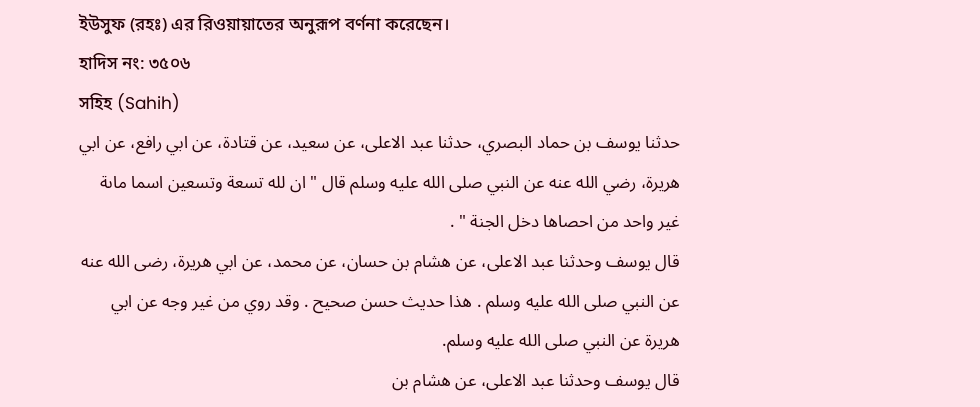ইউসুফ (রহঃ) এর রিওয়ায়াতের অনুরূপ বর্ণনা করেছেন।
হাদিস নং: ৩৫০৬
সহিহ (Sahih)
حدثنا يوسف بن حماد البصري، حدثنا عبد الاعلى، عن سعيد، عن قتادة، عن ابي رافع، عن ابي هريرة، رضي الله عنه عن النبي صلى الله عليه وسلم قال " ان لله تسعة وتسعين اسما ماىة غير واحد من احصاها دخل الجنة " .
قال يوسف وحدثنا عبد الاعلى، عن هشام بن حسان، عن محمد، عن ابي هريرة، رضى الله عنه عن النبي صلى الله عليه وسلم . هذا حديث حسن صحيح . وقد روي من غير وجه عن ابي هريرة عن النبي صلى الله عليه وسلم.
قال يوسف وحدثنا عبد الاعلى، عن هشام بن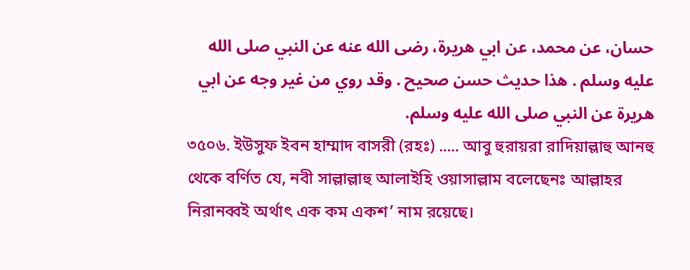حسان، عن محمد، عن ابي هريرة، رضى الله عنه عن النبي صلى الله عليه وسلم . هذا حديث حسن صحيح . وقد روي من غير وجه عن ابي هريرة عن النبي صلى الله عليه وسلم.
৩৫০৬. ইউসুফ ইবন হাম্মাদ বাসরী (রহঃ) ..... আবু হুরায়রা রাদিয়াল্লাহু আনহু থেকে বর্ণিত যে, নবী সাল্লাল্লাহু আলাইহি ওয়াসাল্লাম বলেছেনঃ আল্লাহর নিরানব্বই অর্থাৎ এক কম একশ’ নাম রয়েছে।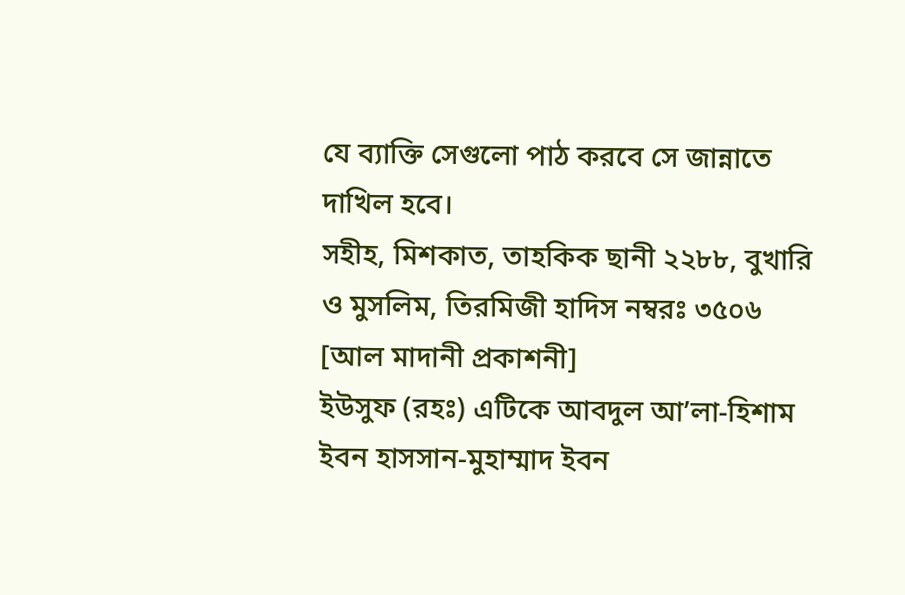যে ব্যাক্তি সেগুলো পাঠ করবে সে জান্নাতে দাখিল হবে।
সহীহ, মিশকাত, তাহকিক ছানী ২২৮৮, বুখারি ও মুসলিম, তিরমিজী হাদিস নম্বরঃ ৩৫০৬ [আল মাদানী প্রকাশনী]
ইউসুফ (রহঃ) এটিকে আবদুল আ’লা-হিশাম ইবন হাসসান-মুহাম্মাদ ইবন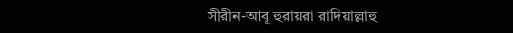সীরীন-আবূ হুরায়রা রাদিয়াল্লাহু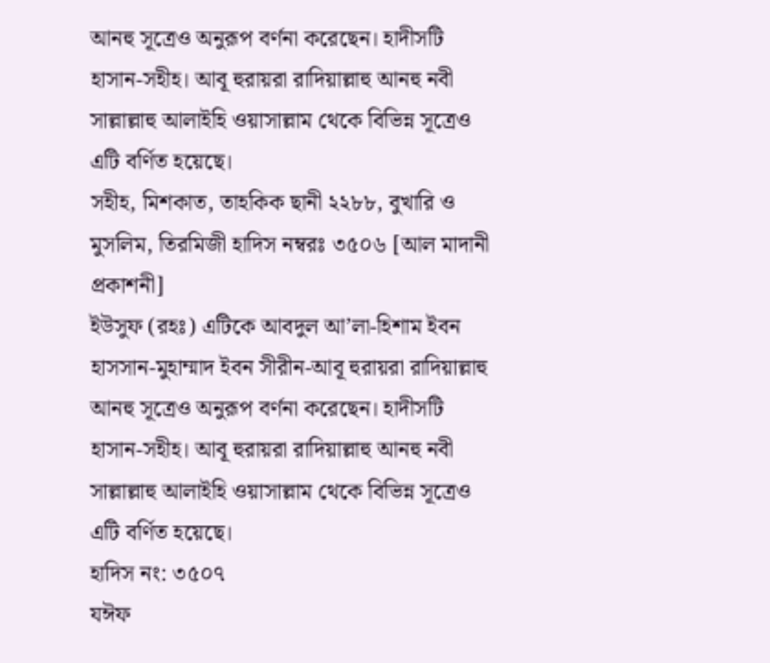আনহু সূত্রেও অনুরূপ বর্ণনা করেছেন। হাদীসটি হাসান-সহীহ। আবূ হুরায়রা রাদিয়াল্লাহু আনহু নবী সাল্লাল্লাহু আলাইহি ওয়াসাল্লাম থেকে বিভিন্ন সূত্রেও এটি বর্ণিত হয়েছে।
সহীহ, মিশকাত, তাহকিক ছানী ২২৮৮, বুখারি ও মুসলিম, তিরমিজী হাদিস নম্বরঃ ৩৫০৬ [আল মাদানী প্রকাশনী]
ইউসুফ (রহঃ) এটিকে আবদুল আ’লা-হিশাম ইবন হাসসান-মুহাম্মাদ ইবন সীরীন-আবূ হুরায়রা রাদিয়াল্লাহু আনহু সূত্রেও অনুরূপ বর্ণনা করেছেন। হাদীসটি হাসান-সহীহ। আবূ হুরায়রা রাদিয়াল্লাহু আনহু নবী সাল্লাল্লাহু আলাইহি ওয়াসাল্লাম থেকে বিভিন্ন সূত্রেও এটি বর্ণিত হয়েছে।
হাদিস নং: ৩৫০৭
যঈফ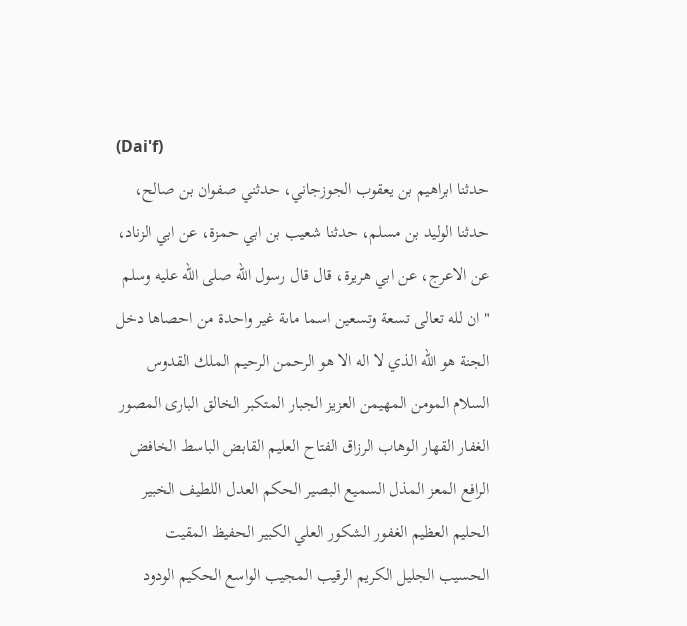(Dai'f)
حدثنا ابراهيم بن يعقوب الجوزجاني، حدثني صفوان بن صالح، حدثنا الوليد بن مسلم، حدثنا شعيب بن ابي حمزة، عن ابي الزناد، عن الاعرج، عن ابي هريرة، قال قال رسول الله صلى الله عليه وسلم " ان لله تعالى تسعة وتسعين اسما ماىة غير واحدة من احصاها دخل الجنة هو الله الذي لا اله الا هو الرحمن الرحيم الملك القدوس السلام المومن المهيمن العزيز الجبار المتكبر الخالق البارى المصور الغفار القهار الوهاب الرزاق الفتاح العليم القابض الباسط الخافض الرافع المعز المذل السميع البصير الحكم العدل اللطيف الخبير الحليم العظيم الغفور الشكور العلي الكبير الحفيظ المقيت الحسيب الجليل الكريم الرقيب المجيب الواسع الحكيم الودود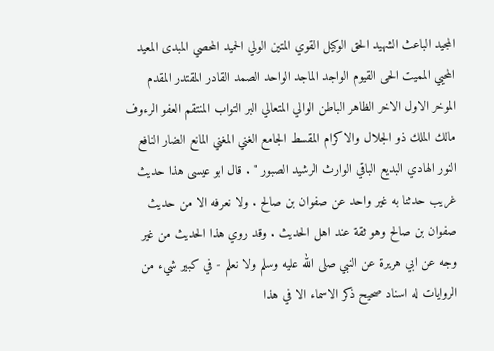المجيد الباعث الشهيد الحق الوكيل القوي المتين الولي الحميد المحصي المبدى المعيد المحيي المميت الحى القيوم الواجد الماجد الواحد الصمد القادر المقتدر المقدم الموخر الاول الاخر الظاهر الباطن الوالي المتعالي البر التواب المنتقم العفو الرءوف مالك الملك ذو الجلال والاكرام المقسط الجامع الغني المغني المانع الضار النافع النور الهادي البديع الباقي الوارث الرشيد الصبور " . قال ابو عيسى هذا حديث غريب حدثنا به غير واحد عن صفوان بن صالح . ولا نعرفه الا من حديث صفوان بن صالح وهو ثقة عند اهل الحديث . وقد روي هذا الحديث من غير وجه عن ابي هريرة عن النبي صلى الله عليه وسلم ولا نعلم - في كبير شيء من الروايات له اسناد صحيح ذكر الاسماء الا في هذا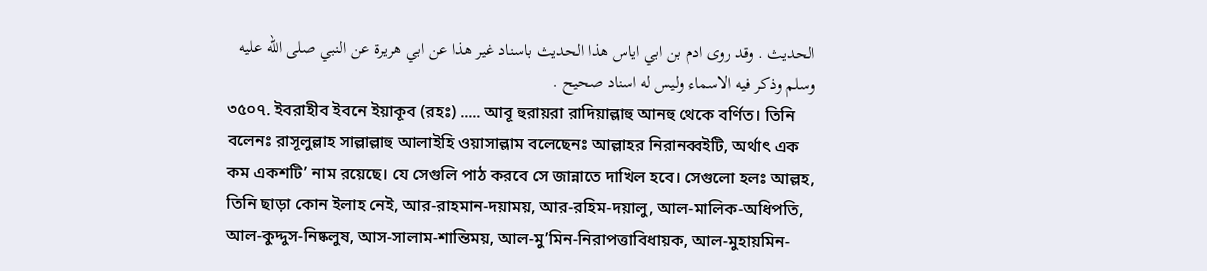الحديث . وقد روى ادم بن ابي اياس هذا الحديث باسناد غير هذا عن ابي هريرة عن النبي صلى الله عليه وسلم وذكر فيه الاسماء وليس له اسناد صحيح .
৩৫০৭. ইবরাহীব ইবনে ইয়াকূব (রহঃ) ..... আবূ হুরায়রা রাদিয়াল্লাহু আনহু থেকে বর্ণিত। তিনি বলেনঃ রাসূলুল্লাহ সাল্লাল্লাহু আলাইহি ওয়াসাল্লাম বলেছেনঃ আল্লাহর নিরানব্বইটি, অর্থাৎ এক কম একশটি’ নাম রয়েছে। যে সেগুলি পাঠ করবে সে জান্নাতে দাখিল হবে। সেগুলো হলঃ আল্লহ, তিনি ছাড়া কোন ইলাহ নেই, আর-রাহমান-দয়াময়, আর-রহিম-দয়ালু, আল-মালিক-অধিপতি, আল-কুদ্দুস-নিষ্কলুষ, আস-সালাম-শান্তিময়, আল-মু’মিন-নিরাপত্তাবিধায়ক, আল-মুহায়মিন-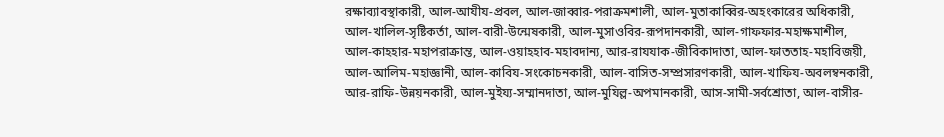রক্ষাব্যাবস্থাকারী, আল-আযীয-প্রবল, আল-জাব্বার-পরাক্রমশালী, আল-মুতাকাব্বির-অহংকারের অধিকারী, আল-খালিল-সৃষ্টিকর্তা, আল-বারী-উন্মেষকারী, আল-মুসাওবির-রূপদানকারী, আল-গাফফার-মহাক্ষমাশীল, আল-কাহহার-মহাপরাক্রান্ত, আল-ওয়াহহাব-মহাবদান্য, আর-রাযযাক-জীবিকাদাতা, আল-ফাততাহ-মহাবিজয়ী, আল-আলিম-মহাজ্ঞানী, আল-কাবিয-সংকোচনকারী, আল-বাসিত-সম্প্রসারণকারী, আল-খাফিয-অবলম্বনকারী, আর-রাফি-উন্নয়নকারী, আল-মুইয্য-সম্মানদাতা, আল-মুযিল্ল-অপমানকারী, আস-সামী-সর্বশ্রোতা, আল-বাসীর-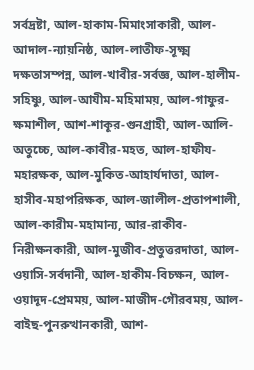সর্বদ্রষ্টা, আল-হাকাম-মিমাংসাকারী, আল-আদাল-ন্যায়নিষ্ঠ, আল-লাতীফ-সূক্ষ্ম দক্ষতাসম্পন্ন, আল-খাবীর-সর্বজ্ঞ, আল-হালীম-সহিষ্ণু, আল-আযীম-মহিমাময়, আল-গাফুর-ক্ষমাশীল, আশ-শাকূর-গুনগ্রাহী, আল-আলি-অতুচ্চে, আল-কাবীর-মহত, আল-হাফীয-মহারক্ষক, আল-মুকিত-আহার্যদাতা, আল-হাসীব-মহাপরিক্ষক, আল-জালীল-প্রতাপশালী, আল-কারীম-মহামান্য, আর-রাকীব-নিরীক্ষনকারী, আল-মুজীব-প্রতুত্তরদাতা, আল-ওয়াসি-সর্বদানী, আল-হাকীম-বিচক্ষন, আল-ওয়াদূদ-প্রেমময়, আল-মাজীদ-গৌরবময়, আল-বাইছ-পুনরুত্থানকারী, আশ-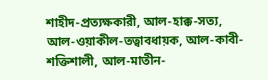শাহীদ-প্রত্যক্ষকারী, আল-হাক্ক-সত্য,
আল-ওয়াকীল-তত্বাবধায়ক, আল-কাবী-শক্তিশালী, আল-মাতীন-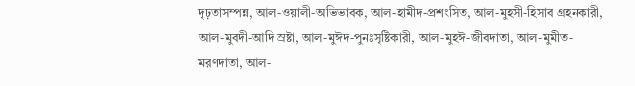দৃঢ়তাসম্পন্ন, আল-ওয়ালী-অভিভাবক, আল-হামীদ-প্রশংসিত, আল-মুহসী-হিসাব গ্রহনকারী, আল-মুবদী-আদি স্রষ্টা, আল-মুঈদ-পুনঃসৃষ্টিকারী, আল-মুহঈ-জীবদাতা, আল-মুমীত-মরণদাতা, আল-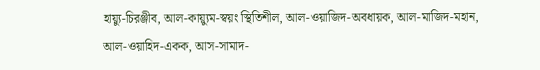হায়্যু-চিরঞ্জীব, আল-কায়্যুম-স্বয়ং স্থিতিশীল, আল-ওয়াজিদ-অবধায়ক, আল-মাজিদ-মহান, আল-ওয়াহিদ-একক, আস-সামাদ-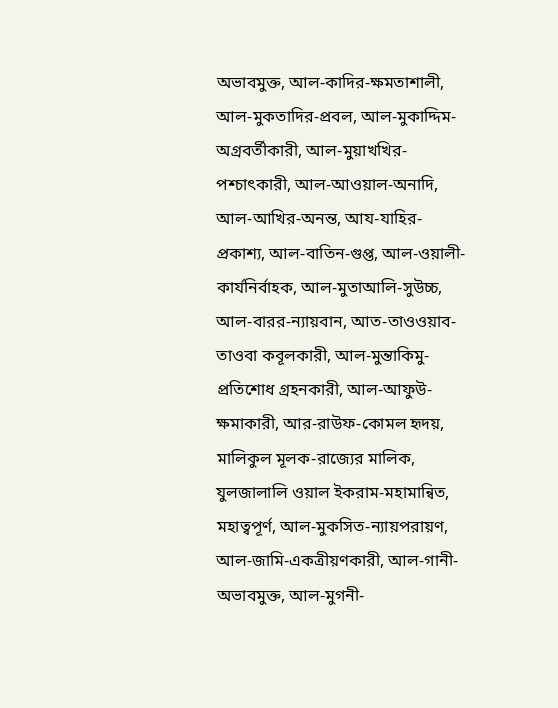অভাবমুক্ত, আল-কাদির-ক্ষমতাশালী, আল-মুকতাদির-প্রবল, আল-মুকাদ্দিম-অগ্রবর্তীকারী, আল-মুয়াখখির-পশ্চাৎকারী, আল-আওয়াল-অনাদি, আল-আখির-অনন্ত, আয-যাহির-প্রকাশ্য, আল-বাতিন-গুপ্ত, আল-ওয়ালী-কার্যনির্বাহক, আল-মুতাআলি-সুউচ্চ, আল-বারর-ন্যায়বান, আত-তাওওয়াব-তাওবা কবূলকারী, আল-মুন্তাকিমু-প্রতিশোধ গ্রহনকারী, আল-আফুউ-ক্ষমাকারী, আর-রাউফ-কোমল হৃদয়, মালিকুল মূলক-রাজ্যের মালিক, যুলজালালি ওয়াল ইকরাম-মহামান্বিত, মহাত্বপূর্ণ, আল-মুকসিত-ন্যায়পরায়ণ, আল-জামি-একত্রীয়ণকারী, আল-গানী-অভাবমুক্ত, আল-মুগনী-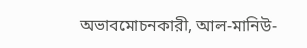অভাবমোচনকারী, আল-মানিউ-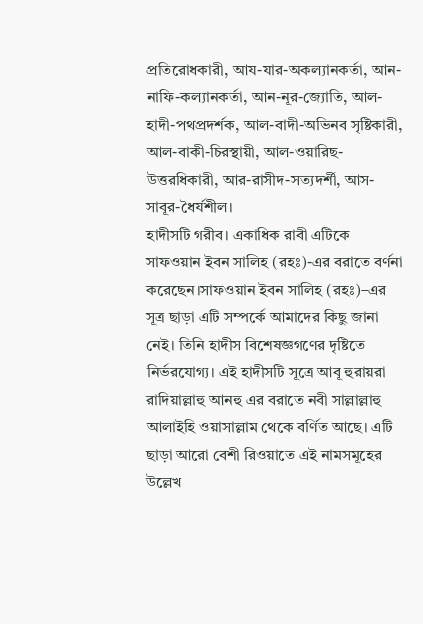প্রতিরোধকারী, আয-যার-অকল্যানকর্তা, আন-নাফি-কল্যানকর্তা, আন-নূর-জ্যোতি, আল-হাদী-পথপ্রদর্শক, আল-বাদী-অভিনব সৃষ্টিকারী, আল-বাকী-চিরস্থায়ী, আল-ওয়ারিছ-উত্তরধিকারী, আর-রাসীদ-সত্যদর্শী, আস-সাবূর-ধৈর্যশীল।
হাদীসটি গরীব। একাধিক রাবী এটিকে সাফওয়ান ইবন সালিহ (রহঃ)-এর বরাতে বর্ণনা করেছেন।সাফওয়ান ইবন সালিহ (রহঃ)–এর সূত্র ছাড়া এটি সম্পর্কে আমাদের কিছু জানা নেই। তিনি হাদীস বিশেষজ্ঞগণের দৃষ্টিতে নির্ভরযোগ্য। এই হাদীসটি সূত্রে আবূ হুরায়রা রাদিয়াল্লাহু আনহু এর বরাতে নবী সাল্লাল্লাহু আলাইহি ওয়াসাল্লাম থেকে বর্ণিত আছে। এটি ছাড়া আরো বেশী রিওয়াতে এই নামসমূহের উল্লেখ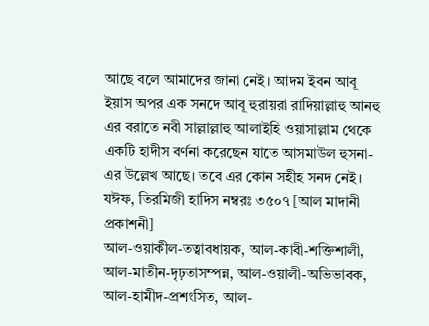আছে বলে আমাদের জানা নেই। আদম ইবন আবূ ইয়াস অপর এক সনদে আবূ হুরায়রা রাদিয়াল্লাহু আনহু এর বরাতে নবী সাল্লাল্লাহু আলাইহি ওয়াসাল্লাম থেকে একটি হাদীস বর্ণনা করেছেন যাতে আসমাউল হুসনা-এর উল্লেখ আছে। তবে এর কোন সহীহ সনদ নেই।
যঈফ, তিরমিজী হাদিস নম্বরঃ ৩৫০৭ [আল মাদানী প্রকাশনী]
আল-ওয়াকীল-তত্বাবধায়ক, আল-কাবী-শক্তিশালী, আল-মাতীন-দৃঢ়তাসম্পন্ন, আল-ওয়ালী-অভিভাবক, আল-হামীদ-প্রশংসিত, আল-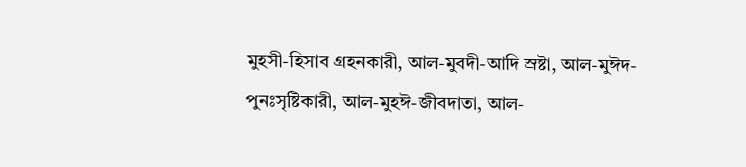মুহসী-হিসাব গ্রহনকারী, আল-মুবদী-আদি স্রষ্টা, আল-মুঈদ-পুনঃসৃষ্টিকারী, আল-মুহঈ-জীবদাতা, আল-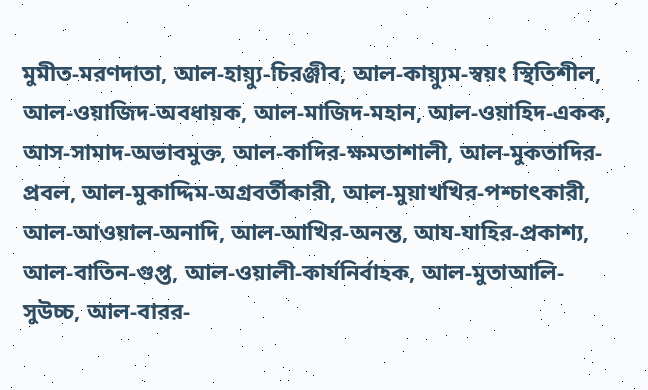মুমীত-মরণদাতা, আল-হায়্যু-চিরঞ্জীব, আল-কায়্যুম-স্বয়ং স্থিতিশীল, আল-ওয়াজিদ-অবধায়ক, আল-মাজিদ-মহান, আল-ওয়াহিদ-একক, আস-সামাদ-অভাবমুক্ত, আল-কাদির-ক্ষমতাশালী, আল-মুকতাদির-প্রবল, আল-মুকাদ্দিম-অগ্রবর্তীকারী, আল-মুয়াখখির-পশ্চাৎকারী, আল-আওয়াল-অনাদি, আল-আখির-অনন্ত, আয-যাহির-প্রকাশ্য, আল-বাতিন-গুপ্ত, আল-ওয়ালী-কার্যনির্বাহক, আল-মুতাআলি-সুউচ্চ, আল-বারর-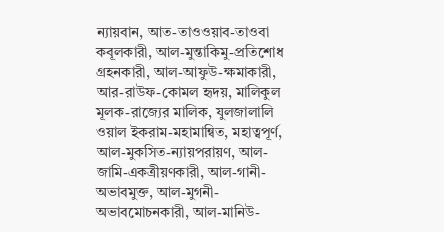ন্যায়বান, আত-তাওওয়াব-তাওবা কবূলকারী, আল-মুন্তাকিমু-প্রতিশোধ গ্রহনকারী, আল-আফুউ-ক্ষমাকারী, আর-রাউফ-কোমল হৃদয়, মালিকুল মূলক-রাজ্যের মালিক, যুলজালালি ওয়াল ইকরাম-মহামান্বিত, মহাত্বপূর্ণ, আল-মুকসিত-ন্যায়পরায়ণ, আল-জামি-একত্রীয়ণকারী, আল-গানী-অভাবমুক্ত, আল-মুগনী-অভাবমোচনকারী, আল-মানিউ-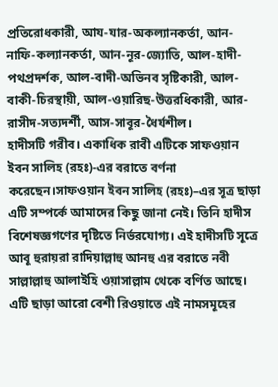প্রতিরোধকারী, আয-যার-অকল্যানকর্তা, আন-নাফি-কল্যানকর্তা, আন-নূর-জ্যোতি, আল-হাদী-পথপ্রদর্শক, আল-বাদী-অভিনব সৃষ্টিকারী, আল-বাকী-চিরস্থায়ী, আল-ওয়ারিছ-উত্তরধিকারী, আর-রাসীদ-সত্যদর্শী, আস-সাবূর-ধৈর্যশীল।
হাদীসটি গরীব। একাধিক রাবী এটিকে সাফওয়ান ইবন সালিহ (রহঃ)-এর বরাতে বর্ণনা করেছেন।সাফওয়ান ইবন সালিহ (রহঃ)–এর সূত্র ছাড়া এটি সম্পর্কে আমাদের কিছু জানা নেই। তিনি হাদীস বিশেষজ্ঞগণের দৃষ্টিতে নির্ভরযোগ্য। এই হাদীসটি সূত্রে আবূ হুরায়রা রাদিয়াল্লাহু আনহু এর বরাতে নবী সাল্লাল্লাহু আলাইহি ওয়াসাল্লাম থেকে বর্ণিত আছে। এটি ছাড়া আরো বেশী রিওয়াতে এই নামসমূহের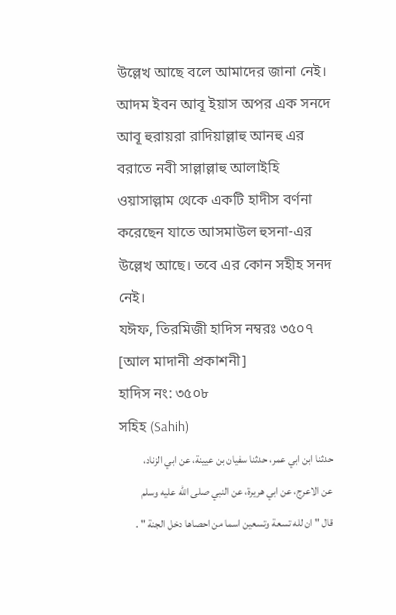উল্লেখ আছে বলে আমাদের জানা নেই। আদম ইবন আবূ ইয়াস অপর এক সনদে আবূ হুরায়রা রাদিয়াল্লাহু আনহু এর বরাতে নবী সাল্লাল্লাহু আলাইহি ওয়াসাল্লাম থেকে একটি হাদীস বর্ণনা করেছেন যাতে আসমাউল হুসনা-এর উল্লেখ আছে। তবে এর কোন সহীহ সনদ নেই।
যঈফ, তিরমিজী হাদিস নম্বরঃ ৩৫০৭ [আল মাদানী প্রকাশনী]
হাদিস নং: ৩৫০৮
সহিহ (Sahih)
حدثنا ابن ابي عمر، حدثنا سفيان بن عيينة، عن ابي الزناد، عن الاعرج، عن ابي هريرة، عن النبي صلى الله عليه وسلم قال " ان لله تسعة وتسعين اسما من احصاها دخل الجنة " .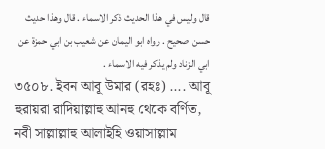قال وليس في هذا الحديث ذكر الاسماء . قال وهذا حديث حسن صحيح . رواه ابو اليمان عن شعيب بن ابي حمزة عن ابي الزناد ولم يذكر فيه الاسماء .
৩৫০৮. ইবন আবূ উমার (রহঃ) .... আবূ হুরায়রা রাদিয়াল্লাহু আনহু থেকে বর্ণিত, নবী সাল্লাল্লাহু আলাইহি ওয়াসাল্লাম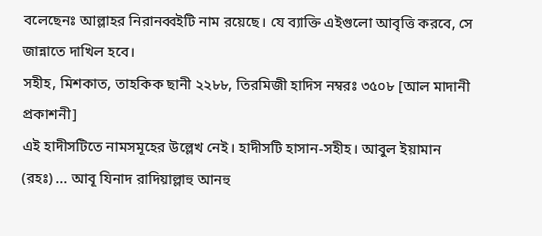বলেছেনঃ আল্লাহর নিরানব্বইটি নাম রয়েছে। যে ব্যাক্তি এইগুলো আবৃত্তি করবে, সে জান্নাতে দাখিল হবে।
সহীহ, মিশকাত, তাহকিক ছানী ২২৮৮, তিরমিজী হাদিস নম্বরঃ ৩৫০৮ [আল মাদানী প্রকাশনী]
এই হাদীসটিতে নামসমূহের উল্লেখ নেই। হাদীসটি হাসান-সহীহ। আবুল ইয়ামান (রহঃ) ... আবূ যিনাদ রাদিয়াল্লাহু আনহু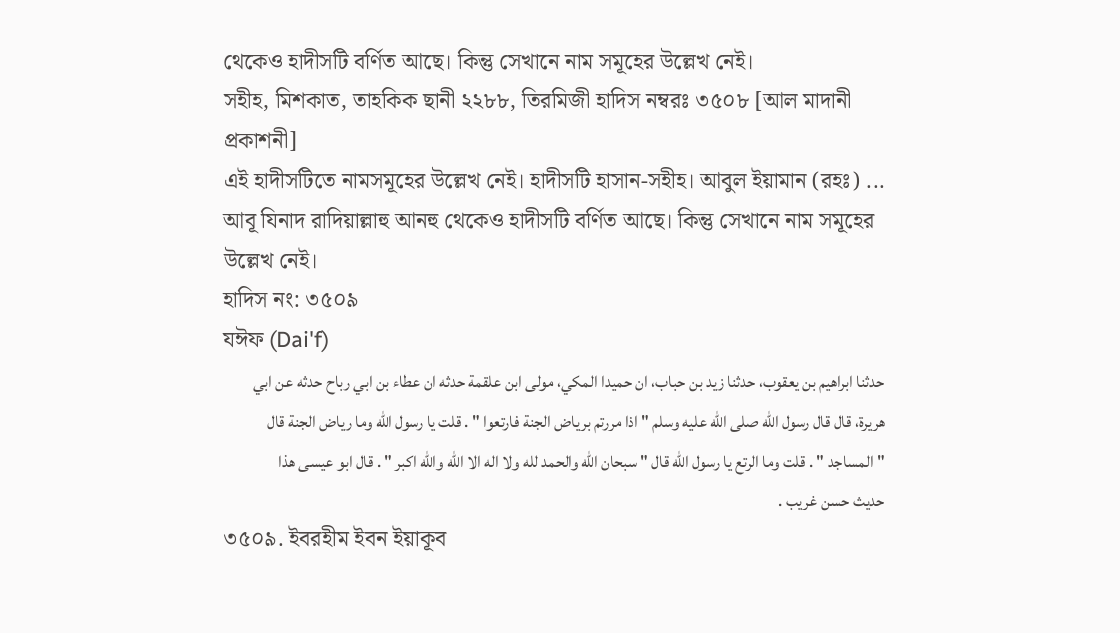থেকেও হাদীসটি বর্ণিত আছে। কিন্তু সেখানে নাম সমূহের উল্লেখ নেই।
সহীহ, মিশকাত, তাহকিক ছানী ২২৮৮, তিরমিজী হাদিস নম্বরঃ ৩৫০৮ [আল মাদানী প্রকাশনী]
এই হাদীসটিতে নামসমূহের উল্লেখ নেই। হাদীসটি হাসান-সহীহ। আবুল ইয়ামান (রহঃ) ... আবূ যিনাদ রাদিয়াল্লাহু আনহু থেকেও হাদীসটি বর্ণিত আছে। কিন্তু সেখানে নাম সমূহের উল্লেখ নেই।
হাদিস নং: ৩৫০৯
যঈফ (Dai'f)
حدثنا ابراهيم بن يعقوب، حدثنا زيد بن حباب، ان حميدا المكي، مولى ابن علقمة حدثه ان عطاء بن ابي رباح حدثه عن ابي هريرة، قال قال رسول الله صلى الله عليه وسلم " اذا مررتم برياض الجنة فارتعوا " . قلت يا رسول الله وما رياض الجنة قال " المساجد " . قلت وما الرتع يا رسول الله قال " سبحان الله والحمد لله ولا اله الا الله والله اكبر " . قال ابو عيسى هذا حديث حسن غريب .
৩৫০৯. ইবরহীম ইবন ইয়াকূব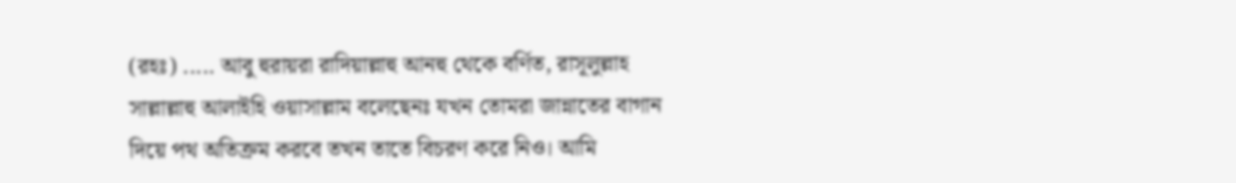(রহঃ) ..... আবু হুরায়রা রাদিয়াল্লাহু আনহু থেকে বর্ণিত, রাসূলুল্লাহ সাল্লাল্লাহু আলাইহি ওয়াসাল্লাম বলেছেনঃ যখন তোমরা জান্নাতের বাগান দিয়ে পথ অতিক্রম করবে তখন তাতে বিচরণ করে নিও। আমি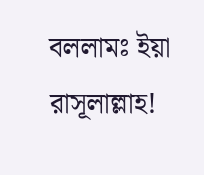বললামঃ ইয়া রাসূলাল্লাহ!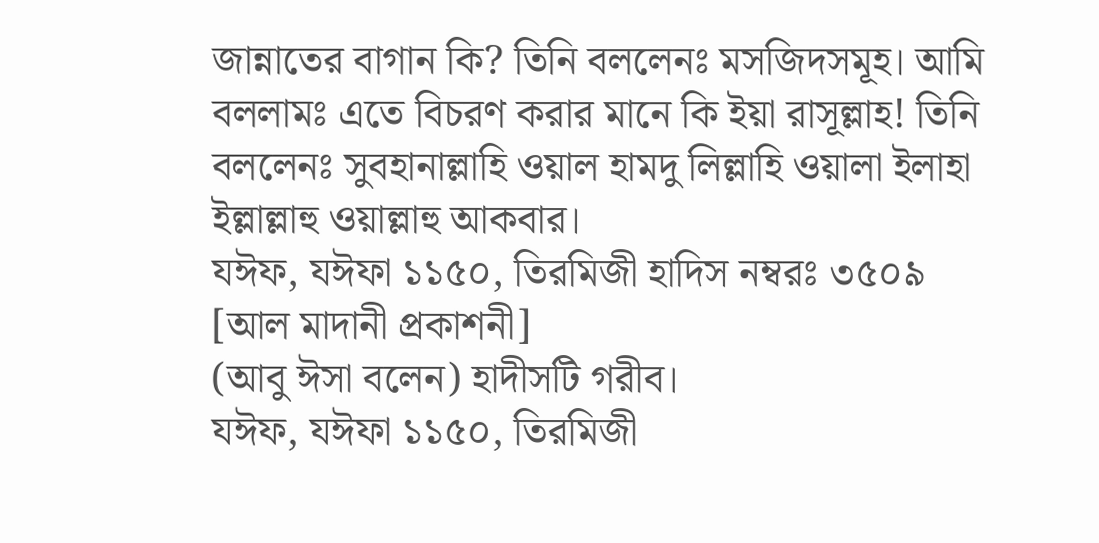জান্নাতের বাগান কি? তিনি বললেনঃ মসজিদসমূহ। আমি বললামঃ এতে বিচরণ করার মানে কি ইয়া রাসূল্লাহ! তিনি বললেনঃ সুবহানাল্লাহি ওয়াল হামদু লিল্লাহি ওয়ালা ইলাহা ইল্লাল্লাহু ওয়াল্লাহু আকবার।
যঈফ, যঈফা ১১৫০, তিরমিজী হাদিস নম্বরঃ ৩৫০৯ [আল মাদানী প্রকাশনী]
(আবু ঈসা বলেন) হাদীসটি গরীব।
যঈফ, যঈফা ১১৫০, তিরমিজী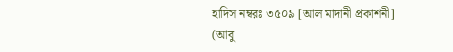হাদিস নম্বরঃ ৩৫০৯ [আল মাদানী প্রকাশনী]
(আবু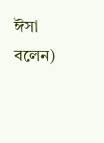ঈসা বলেন)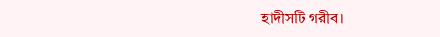হাদীসটি গরীব।